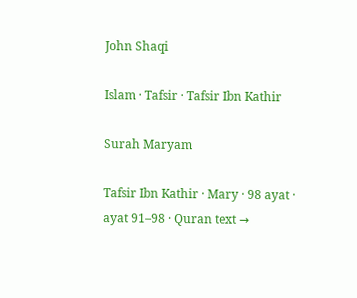John Shaqi

Islam · Tafsir · Tafsir Ibn Kathir

Surah Maryam

Tafsir Ibn Kathir · Mary · 98 ayat · ayat 91–98 · Quran text →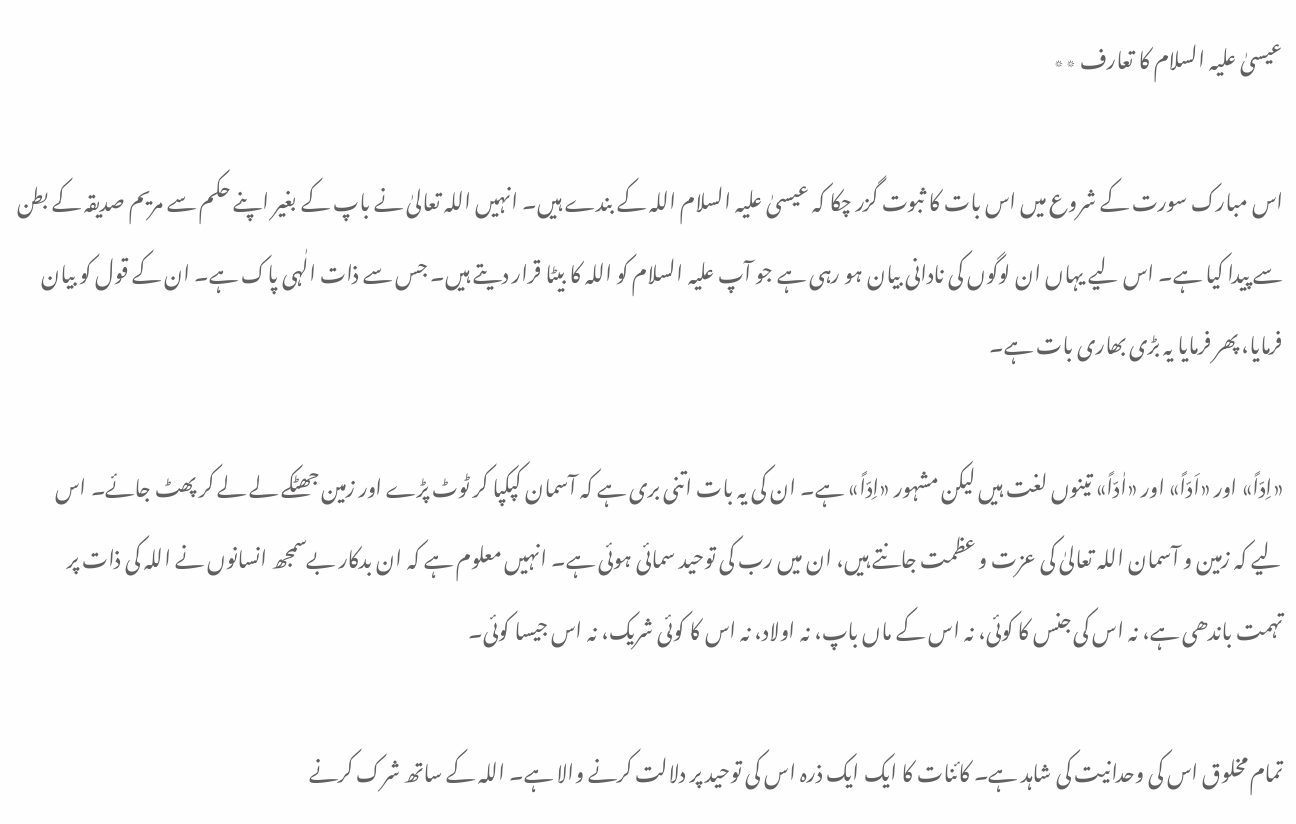عیسیٰ علیہ السلام کا تعارف ٭٭

اس مبارک سورت کے شروع میں اس بات کا ثبوت گزر چکا کہ عیسیٰ علیہ السلام اللہ کے بندے ہیں۔ انہیں اللہ تعالیٰ نے باپ کے بغیر اپنے حکم سے مریم صدیقہ کے بطن سے پیدا کیا ہے۔ اس لیے یہاں ان لوگوں کی نادانی بیان ہو رہی ہے جو آپ علیہ السلام کو اللہ کا بیٹا قرار دیتے ہیں۔ جس سے ذات الٰہی پاک ہے۔ ان کے قول کو بیان فرمایا، پھر فرمایا یہ بڑی بھاری بات ہے۔

«اِدّاً» اور «اَدّاً» اور «اٰدّاً» تینوں لغت ہیں لیکن مشہور «اِدّاً» ہے۔ ان کی یہ بات اتنی بری ہے کہ آسمان کپکپا کر ٹوٹ پڑے اور زمین جھٹکے لے لے کر پھٹ جائے۔ اس لیے کہ زمین و آسمان اللہ تعالیٰ کی عزت و عظمت جانتے ہیں، ان میں رب کی توحید سمائی ہوئی ہے۔ انہیں معلوم ہے کہ ان بدکار بےسمجھ انسانوں نے اللہ کی ذات پر تہمت باندھی ہے، نہ اس کی جنس کا کوئی، نہ اس کے ماں باپ، نہ اولاد، نہ اس کا کوئی شریک، نہ اس جیسا کوئی۔

تمام مخلوق اس کی وحدانیت کی شاہد ہے۔ کائنات کا ایک ایک ذرہ اس کی توحید پر دلالت کرنے والا ہے۔ اللہ کے ساتھ شرک کرنے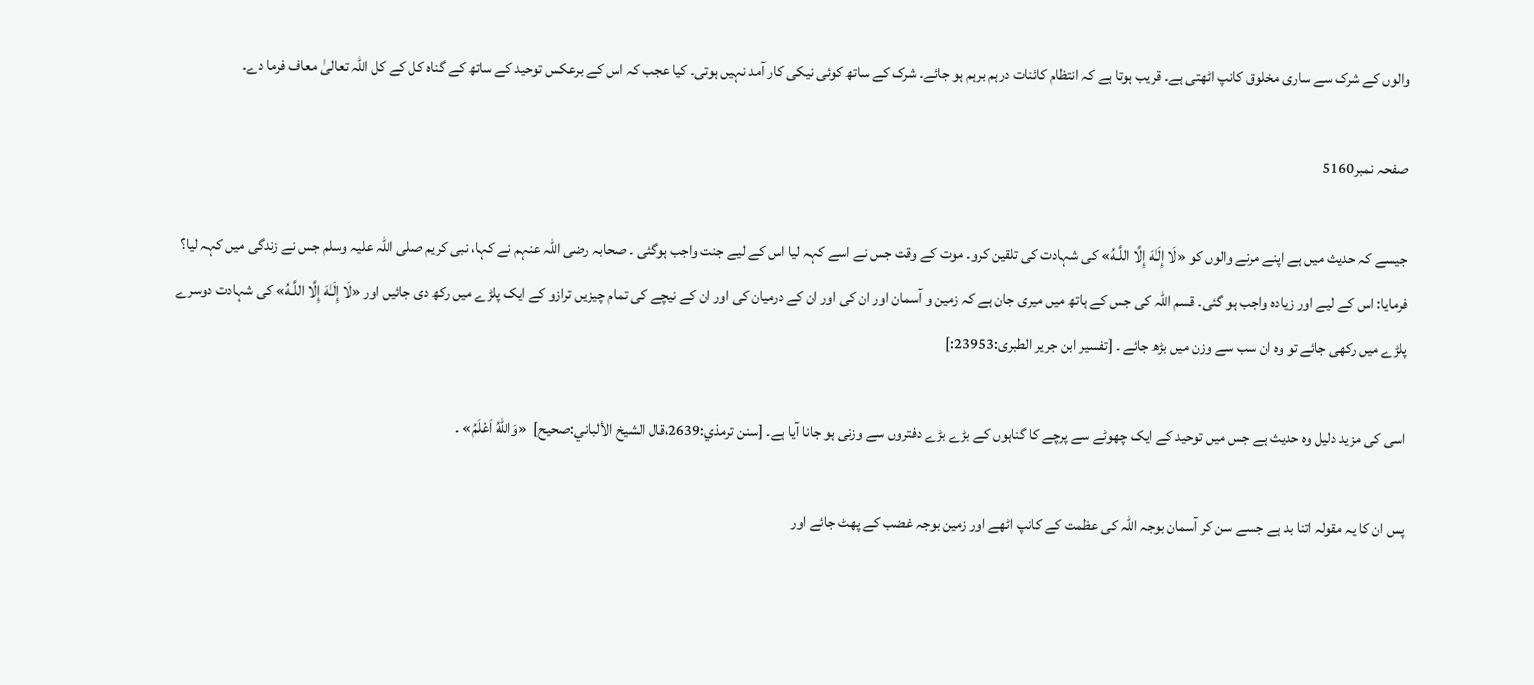والوں کے شرک سے ساری مخلوق کانپ اٹھتی ہے۔ قریب ہوتا ہے کہ انتظام کائنات درہم برہم ہو جائے۔ شرک کے ساتھ کوئی نیکی کار آمد نہیں ہوتی۔ کیا عجب کہ اس کے برعکس توحید کے ساتھ کے گناہ کل کے کل اللہ تعالیٰ معاف فرما دے۔

صفحہ نمبر5160

جیسے کہ حدیث میں ہے اپنے مرنے والوں کو «لَا إِلَـٰهَ إِلَّا اللَّـهُ» کی شہادت کی تلقین کرو۔ موت کے وقت جس نے اسے کہہ لیا اس کے لیے جنت واجب ہوگئی ۔ صحابہ رضی اللہ عنہم نے کہا، نبی کریم صلی اللہ علیہ وسلم جس نے زندگی میں کہہ لیا؟ فرمایا: اس کے لیے اور زیادہ واجب ہو گئی۔ قسم اللہ کی جس کے ہاتھ میں میری جان ہے کہ زمین و آسمان اور ان کی اور ان کے درمیان کی اور ان کے نیچے کی تمام چیزیں ترازو کے ایک پلڑے میں رکھ دی جائیں اور «لَا إِلَـٰهَ إِلَّا اللَّـهُ» کی شہادت دوسرے پلڑے میں رکھی جائے تو وہ ان سب سے وزن میں بڑھ جائے ۔ [تفسیر ابن جریر الطبری:23953:]

اسی کی مزید دلیل وہ حدیث ہے جس میں توحید کے ایک چھوٹے سے پرچے کا گناہوں کے بڑے بڑے دفتروں سے وزنی ہو جانا آیا ہے۔ [سنن ترمذي:2639،قال الشيخ الألباني:صحیح]  «وَاللهُ اَعْلَمُ» ۔

پس ان کا یہ مقولہ اتنا بد ہے جسے سن کر آسمان بوجہ اللہ کی عظمت کے کانپ اٹھے اور زمین بوجہ غضب کے پھٹ جائے اور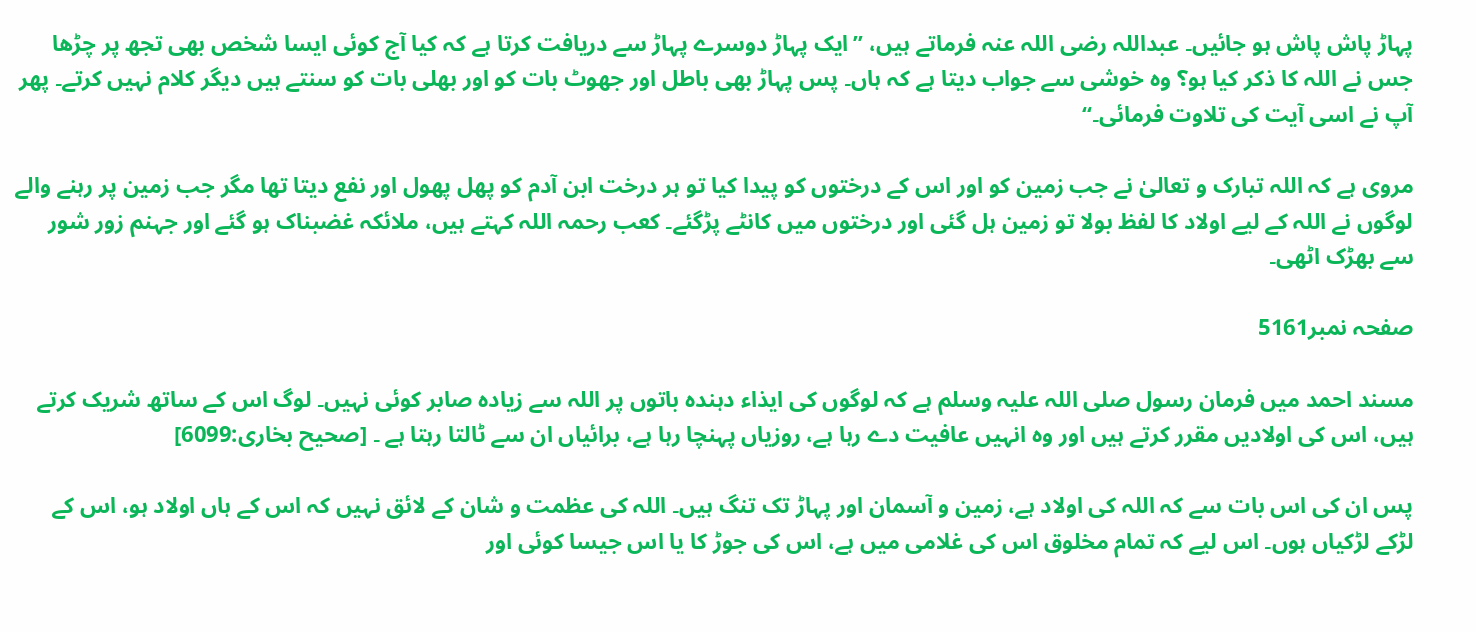پہاڑ پاش پاش ہو جائیں۔ عبداللہ رضی اللہ عنہ فرماتے ہیں، ”ایک پہاڑ دوسرے پہاڑ سے دریافت کرتا ہے کہ کیا آج کوئی ایسا شخص بھی تجھ پر چڑھا جس نے اللہ کا ذکر کیا ہو؟ وہ خوشی سے جواب دیتا ہے کہ ہاں۔ پس پہاڑ بھی باطل اور جھوٹ بات کو اور بھلی بات کو سنتے ہیں دیگر کلام نہیں کرتے۔ پھر آپ نے اسی آیت کی تلاوت فرمائی۔“

مروی ہے کہ اللہ تبارک و تعالیٰ نے جب زمین کو اور اس کے درختوں کو پیدا کیا تو ہر درخت ابن آدم کو پھل پھول اور نفع دیتا تھا مگر جب زمین پر رہنے والے لوگوں نے اللہ کے لیے اولاد کا لفظ بولا تو زمین ہل گئی اور درختوں میں کانٹے پڑگئے۔ کعب رحمہ اللہ کہتے ہیں، ملائکہ غضبناک ہو گئے اور جہنم زور شور سے بھڑک اٹھی۔

صفحہ نمبر5161

مسند احمد میں فرمان رسول صلی اللہ علیہ وسلم ہے کہ لوگوں کی ایذاء دہندہ باتوں پر اللہ سے زیادہ صابر کوئی نہیں۔ لوگ اس کے ساتھ شریک کرتے ہیں، اس کی اولادیں مقرر کرتے ہیں اور وہ انہیں عافیت دے رہا ہے، روزیاں پہنچا رہا ہے، برائیاں ان سے ٹالتا رہتا ہے ۔ [صحیح بخاری:6099]

پس ان کی اس بات سے کہ اللہ کی اولاد ہے، زمین و آسمان اور پہاڑ تک تنگ ہیں۔ اللہ کی عظمت و شان کے لائق نہیں کہ اس کے ہاں اولاد ہو، اس کے لڑکے لڑکیاں ہوں۔ اس لیے کہ تمام مخلوق اس کی غلامی میں ہے، اس کی جوڑ کا یا اس جیسا کوئی اور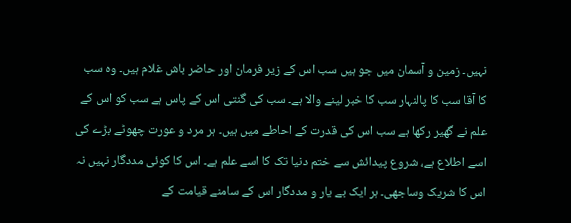نہیں۔ زمین و آسمان میں جو ہیں سب اس کے زیر فرمان اور حاضر باش غلام ہیں۔ وہ سب کا آقا سب کا پالنہار سب کا خبر لینے والا ہے۔ سب کی گنتی اس کے پاس ہے سب کو اس کے علم نے گھیر رکھا ہے سب اس کی قدرت کے احاطے میں ہیں۔ ہر مرد و عورت چھوٹے بڑے کی اسے اطلاع ہے، شروع پیدائش سے ختم دنیا تک کا اسے علم ہے۔ اس کا کوئی مددگار نہیں نہ اس کا شریک وساجھی۔ ہر ایک بے یار و مددگار اس کے سامنے قیامت کے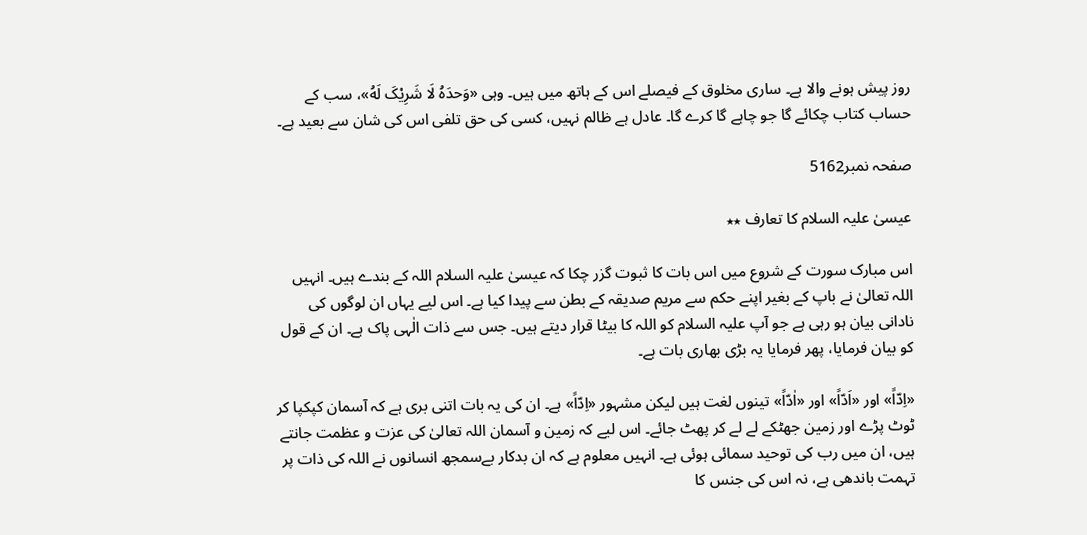روز پیش ہونے والا ہے۔ ساری مخلوق کے فیصلے اس کے ہاتھ میں ہیں۔ وہی «وَحدَهُ لَا شَرِیْکَ لَهُ»، سب کے حساب کتاب چکائے گا جو چاہے گا کرے گا۔ عادل ہے ظالم نہیں، کسی کی حق تلفی اس کی شان سے بعید ہے۔

صفحہ نمبر5162

عیسیٰ علیہ السلام کا تعارف ٭٭

اس مبارک سورت کے شروع میں اس بات کا ثبوت گزر چکا کہ عیسیٰ علیہ السلام اللہ کے بندے ہیں۔ انہیں اللہ تعالیٰ نے باپ کے بغیر اپنے حکم سے مریم صدیقہ کے بطن سے پیدا کیا ہے۔ اس لیے یہاں ان لوگوں کی نادانی بیان ہو رہی ہے جو آپ علیہ السلام کو اللہ کا بیٹا قرار دیتے ہیں۔ جس سے ذات الٰہی پاک ہے۔ ان کے قول کو بیان فرمایا، پھر فرمایا یہ بڑی بھاری بات ہے۔

«اِدّاً» اور «اَدّاً» اور «اٰدّاً» تینوں لغت ہیں لیکن مشہور «اِدّاً» ہے۔ ان کی یہ بات اتنی بری ہے کہ آسمان کپکپا کر ٹوٹ پڑے اور زمین جھٹکے لے لے کر پھٹ جائے۔ اس لیے کہ زمین و آسمان اللہ تعالیٰ کی عزت و عظمت جانتے ہیں، ان میں رب کی توحید سمائی ہوئی ہے۔ انہیں معلوم ہے کہ ان بدکار بےسمجھ انسانوں نے اللہ کی ذات پر تہمت باندھی ہے، نہ اس کی جنس کا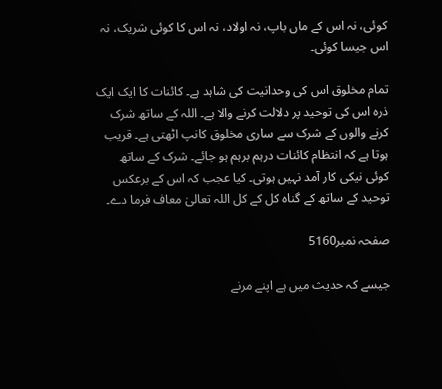کوئی، نہ اس کے ماں باپ، نہ اولاد، نہ اس کا کوئی شریک، نہ اس جیسا کوئی۔

تمام مخلوق اس کی وحدانیت کی شاہد ہے۔ کائنات کا ایک ایک ذرہ اس کی توحید پر دلالت کرنے والا ہے۔ اللہ کے ساتھ شرک کرنے والوں کے شرک سے ساری مخلوق کانپ اٹھتی ہے۔ قریب ہوتا ہے کہ انتظام کائنات درہم برہم ہو جائے۔ شرک کے ساتھ کوئی نیکی کار آمد نہیں ہوتی۔ کیا عجب کہ اس کے برعکس توحید کے ساتھ کے گناہ کل کے کل اللہ تعالیٰ معاف فرما دے۔

صفحہ نمبر5160

جیسے کہ حدیث میں ہے اپنے مرنے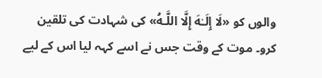والوں کو «لَا إِلَـٰهَ إِلَّا اللَّـهُ» کی شہادت کی تلقین کرو۔ موت کے وقت جس نے اسے کہہ لیا اس کے لیے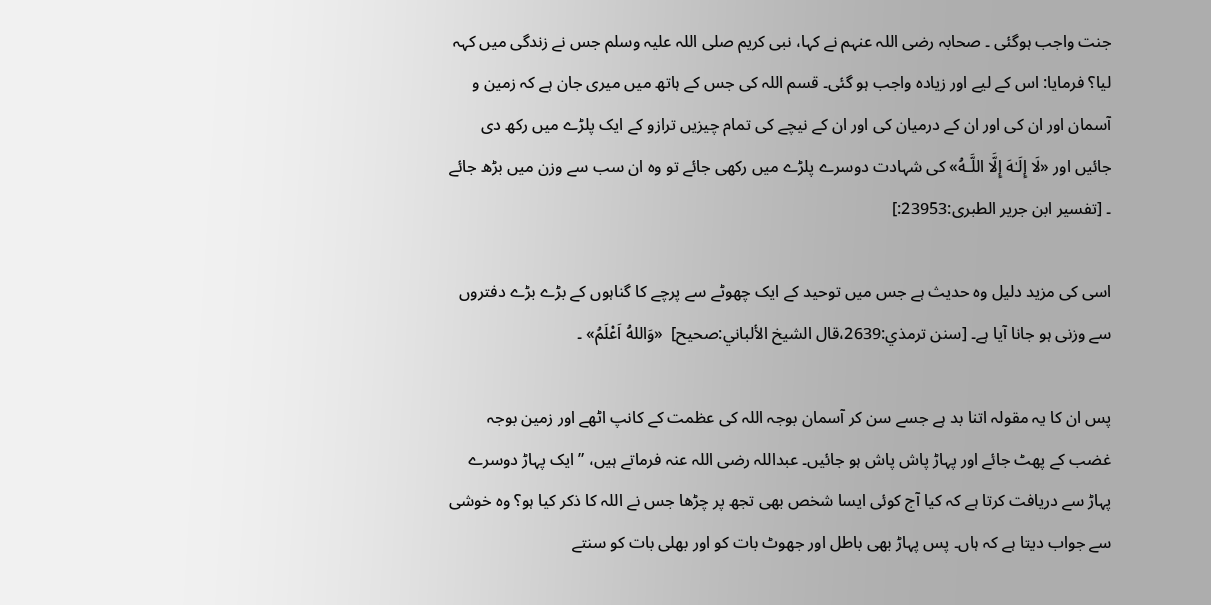جنت واجب ہوگئی ۔ صحابہ رضی اللہ عنہم نے کہا، نبی کریم صلی اللہ علیہ وسلم جس نے زندگی میں کہہ لیا؟ فرمایا: اس کے لیے اور زیادہ واجب ہو گئی۔ قسم اللہ کی جس کے ہاتھ میں میری جان ہے کہ زمین و آسمان اور ان کی اور ان کے درمیان کی اور ان کے نیچے کی تمام چیزیں ترازو کے ایک پلڑے میں رکھ دی جائیں اور «لَا إِلَـٰهَ إِلَّا اللَّـهُ» کی شہادت دوسرے پلڑے میں رکھی جائے تو وہ ان سب سے وزن میں بڑھ جائے ۔ [تفسیر ابن جریر الطبری:23953:]

اسی کی مزید دلیل وہ حدیث ہے جس میں توحید کے ایک چھوٹے سے پرچے کا گناہوں کے بڑے بڑے دفتروں سے وزنی ہو جانا آیا ہے۔ [سنن ترمذي:2639،قال الشيخ الألباني:صحیح]  «وَاللهُ اَعْلَمُ» ۔

پس ان کا یہ مقولہ اتنا بد ہے جسے سن کر آسمان بوجہ اللہ کی عظمت کے کانپ اٹھے اور زمین بوجہ غضب کے پھٹ جائے اور پہاڑ پاش پاش ہو جائیں۔ عبداللہ رضی اللہ عنہ فرماتے ہیں، ”ایک پہاڑ دوسرے پہاڑ سے دریافت کرتا ہے کہ کیا آج کوئی ایسا شخص بھی تجھ پر چڑھا جس نے اللہ کا ذکر کیا ہو؟ وہ خوشی سے جواب دیتا ہے کہ ہاں۔ پس پہاڑ بھی باطل اور جھوٹ بات کو اور بھلی بات کو سنتے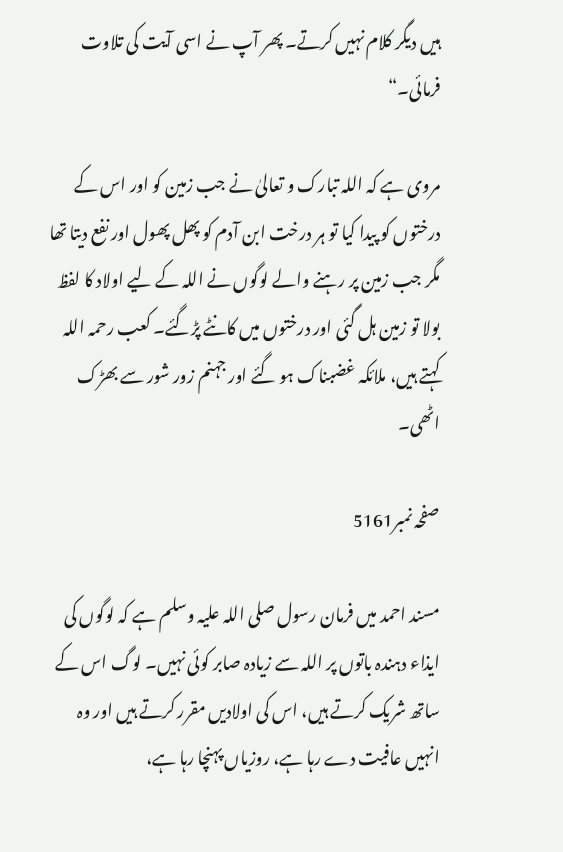ہیں دیگر کلام نہیں کرتے۔ پھر آپ نے اسی آیت کی تلاوت فرمائی۔“

مروی ہے کہ اللہ تبارک و تعالیٰ نے جب زمین کو اور اس کے درختوں کو پیدا کیا تو ہر درخت ابن آدم کو پھل پھول اور نفع دیتا تھا مگر جب زمین پر رہنے والے لوگوں نے اللہ کے لیے اولاد کا لفظ بولا تو زمین ہل گئی اور درختوں میں کانٹے پڑگئے۔ کعب رحمہ اللہ کہتے ہیں، ملائکہ غضبناک ہو گئے اور جہنم زور شور سے بھڑک اٹھی۔

صفحہ نمبر5161

مسند احمد میں فرمان رسول صلی اللہ علیہ وسلم ہے کہ لوگوں کی ایذاء دہندہ باتوں پر اللہ سے زیادہ صابر کوئی نہیں۔ لوگ اس کے ساتھ شریک کرتے ہیں، اس کی اولادیں مقرر کرتے ہیں اور وہ انہیں عافیت دے رہا ہے، روزیاں پہنچا رہا ہے،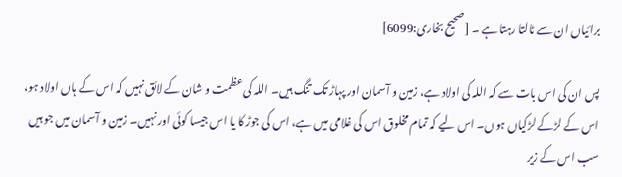برائیاں ان سے ٹالتا رہتا ہے ۔ [صحیح بخاری:6099]

پس ان کی اس بات سے کہ اللہ کی اولاد ہے، زمین و آسمان اور پہاڑ تک تنگ ہیں۔ اللہ کی عظمت و شان کے لائق نہیں کہ اس کے ہاں اولاد ہو، اس کے لڑکے لڑکیاں ہوں۔ اس لیے کہ تمام مخلوق اس کی غلامی میں ہے، اس کی جوڑ کا یا اس جیسا کوئی اور نہیں۔ زمین و آسمان میں جو ہیں سب اس کے زیر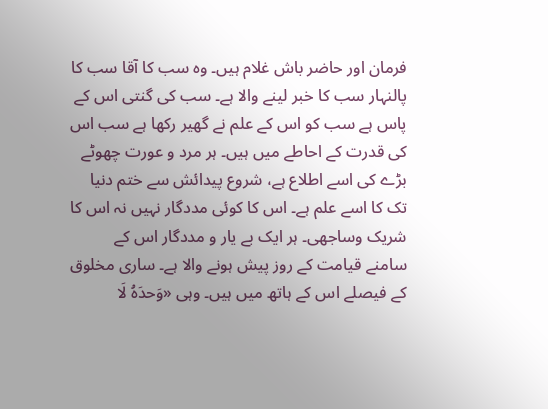فرمان اور حاضر باش غلام ہیں۔ وہ سب کا آقا سب کا پالنہار سب کا خبر لینے والا ہے۔ سب کی گنتی اس کے پاس ہے سب کو اس کے علم نے گھیر رکھا ہے سب اس کی قدرت کے احاطے میں ہیں۔ ہر مرد و عورت چھوٹے بڑے کی اسے اطلاع ہے، شروع پیدائش سے ختم دنیا تک کا اسے علم ہے۔ اس کا کوئی مددگار نہیں نہ اس کا شریک وساجھی۔ ہر ایک بے یار و مددگار اس کے سامنے قیامت کے روز پیش ہونے والا ہے۔ ساری مخلوق کے فیصلے اس کے ہاتھ میں ہیں۔ وہی «وَحدَهُ لَا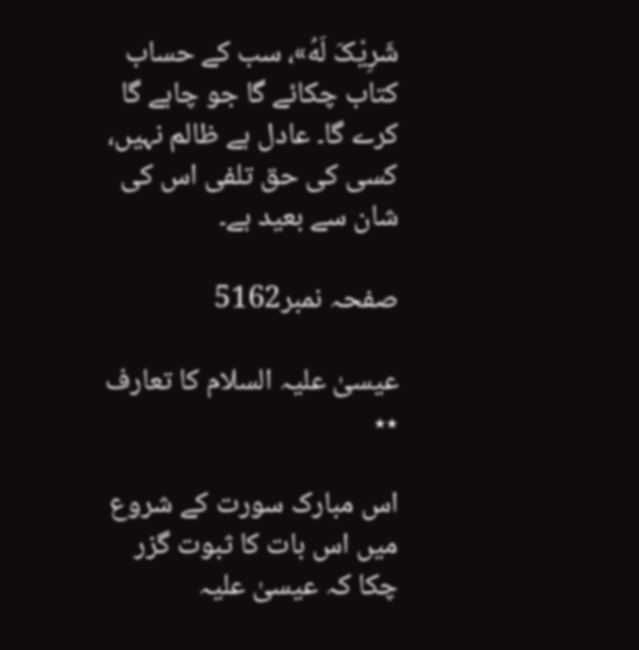شَرِیْکَ لَهُ»، سب کے حساب کتاب چکائے گا جو چاہے گا کرے گا۔ عادل ہے ظالم نہیں، کسی کی حق تلفی اس کی شان سے بعید ہے۔

صفحہ نمبر5162

عیسیٰ علیہ السلام کا تعارف ٭٭

اس مبارک سورت کے شروع میں اس بات کا ثبوت گزر چکا کہ عیسیٰ علیہ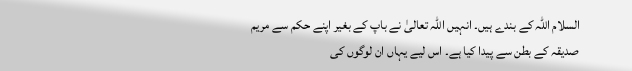السلام اللہ کے بندے ہیں۔ انہیں اللہ تعالیٰ نے باپ کے بغیر اپنے حکم سے مریم صدیقہ کے بطن سے پیدا کیا ہے۔ اس لیے یہاں ان لوگوں کی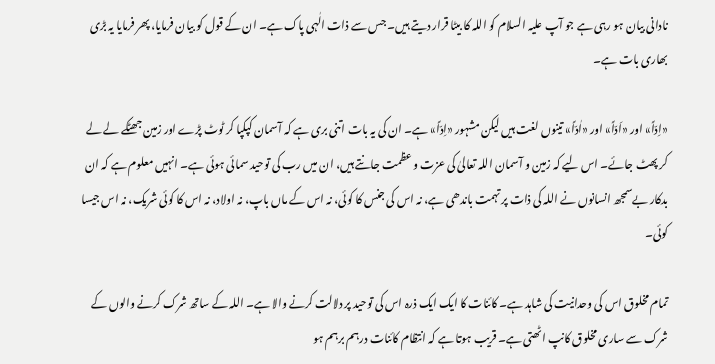نادانی بیان ہو رہی ہے جو آپ علیہ السلام کو اللہ کا بیٹا قرار دیتے ہیں۔ جس سے ذات الٰہی پاک ہے۔ ان کے قول کو بیان فرمایا، پھر فرمایا یہ بڑی بھاری بات ہے۔

«اِدّاً» اور «اَدّاً» اور «اٰدّاً» تینوں لغت ہیں لیکن مشہور «اِدّاً» ہے۔ ان کی یہ بات اتنی بری ہے کہ آسمان کپکپا کر ٹوٹ پڑے اور زمین جھٹکے لے لے کر پھٹ جائے۔ اس لیے کہ زمین و آسمان اللہ تعالیٰ کی عزت و عظمت جانتے ہیں، ان میں رب کی توحید سمائی ہوئی ہے۔ انہیں معلوم ہے کہ ان بدکار بےسمجھ انسانوں نے اللہ کی ذات پر تہمت باندھی ہے، نہ اس کی جنس کا کوئی، نہ اس کے ماں باپ، نہ اولاد، نہ اس کا کوئی شریک، نہ اس جیسا کوئی۔

تمام مخلوق اس کی وحدانیت کی شاہد ہے۔ کائنات کا ایک ایک ذرہ اس کی توحید پر دلالت کرنے والا ہے۔ اللہ کے ساتھ شرک کرنے والوں کے شرک سے ساری مخلوق کانپ اٹھتی ہے۔ قریب ہوتا ہے کہ انتظام کائنات درہم برہم ہو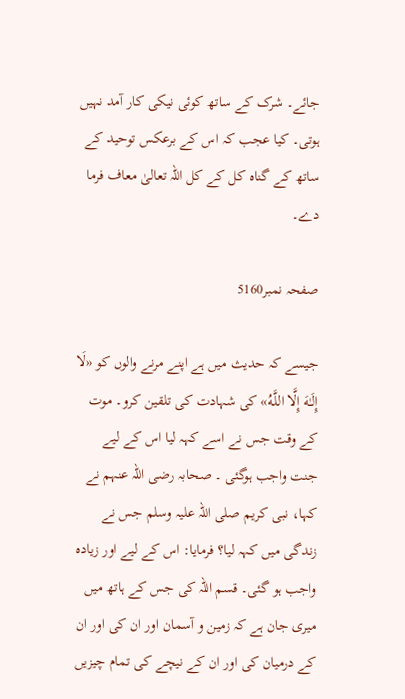جائے۔ شرک کے ساتھ کوئی نیکی کار آمد نہیں ہوتی۔ کیا عجب کہ اس کے برعکس توحید کے ساتھ کے گناہ کل کے کل اللہ تعالیٰ معاف فرما دے۔

صفحہ نمبر5160

جیسے کہ حدیث میں ہے اپنے مرنے والوں کو «لَا إِلَـٰهَ إِلَّا اللَّـهُ» کی شہادت کی تلقین کرو۔ موت کے وقت جس نے اسے کہہ لیا اس کے لیے جنت واجب ہوگئی ۔ صحابہ رضی اللہ عنہم نے کہا، نبی کریم صلی اللہ علیہ وسلم جس نے زندگی میں کہہ لیا؟ فرمایا: اس کے لیے اور زیادہ واجب ہو گئی۔ قسم اللہ کی جس کے ہاتھ میں میری جان ہے کہ زمین و آسمان اور ان کی اور ان کے درمیان کی اور ان کے نیچے کی تمام چیزیں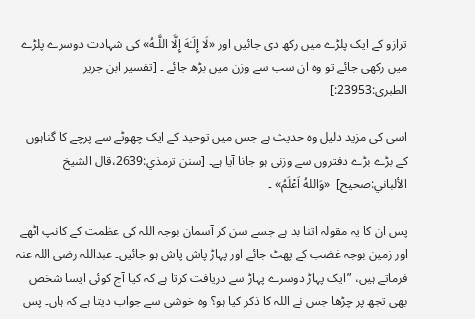ترازو کے ایک پلڑے میں رکھ دی جائیں اور «لَا إِلَـٰهَ إِلَّا اللَّـهُ» کی شہادت دوسرے پلڑے میں رکھی جائے تو وہ ان سب سے وزن میں بڑھ جائے ۔ [تفسیر ابن جریر الطبری:23953:]

اسی کی مزید دلیل وہ حدیث ہے جس میں توحید کے ایک چھوٹے سے پرچے کا گناہوں کے بڑے بڑے دفتروں سے وزنی ہو جانا آیا ہے۔ [سنن ترمذي:2639،قال الشيخ الألباني:صحیح]  «وَاللهُ اَعْلَمُ» ۔

پس ان کا یہ مقولہ اتنا بد ہے جسے سن کر آسمان بوجہ اللہ کی عظمت کے کانپ اٹھے اور زمین بوجہ غضب کے پھٹ جائے اور پہاڑ پاش پاش ہو جائیں۔ عبداللہ رضی اللہ عنہ فرماتے ہیں، ”ایک پہاڑ دوسرے پہاڑ سے دریافت کرتا ہے کہ کیا آج کوئی ایسا شخص بھی تجھ پر چڑھا جس نے اللہ کا ذکر کیا ہو؟ وہ خوشی سے جواب دیتا ہے کہ ہاں۔ پس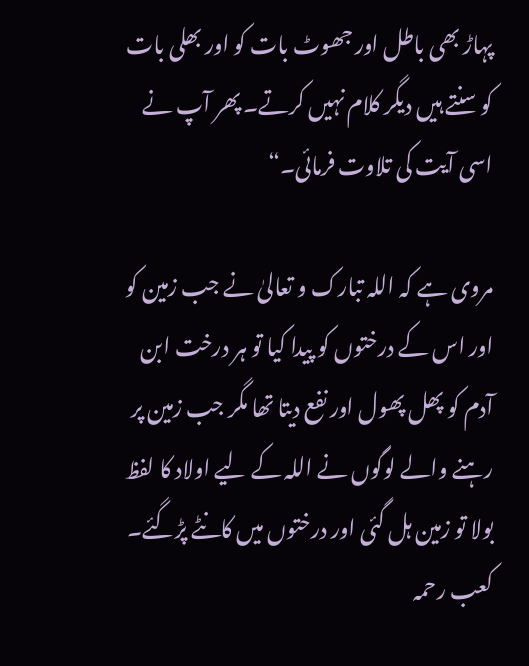پہاڑ بھی باطل اور جھوٹ بات کو اور بھلی بات کو سنتے ہیں دیگر کلام نہیں کرتے۔ پھر آپ نے اسی آیت کی تلاوت فرمائی۔“

مروی ہے کہ اللہ تبارک و تعالیٰ نے جب زمین کو اور اس کے درختوں کو پیدا کیا تو ہر درخت ابن آدم کو پھل پھول اور نفع دیتا تھا مگر جب زمین پر رہنے والے لوگوں نے اللہ کے لیے اولاد کا لفظ بولا تو زمین ہل گئی اور درختوں میں کانٹے پڑگئے۔ کعب رحمہ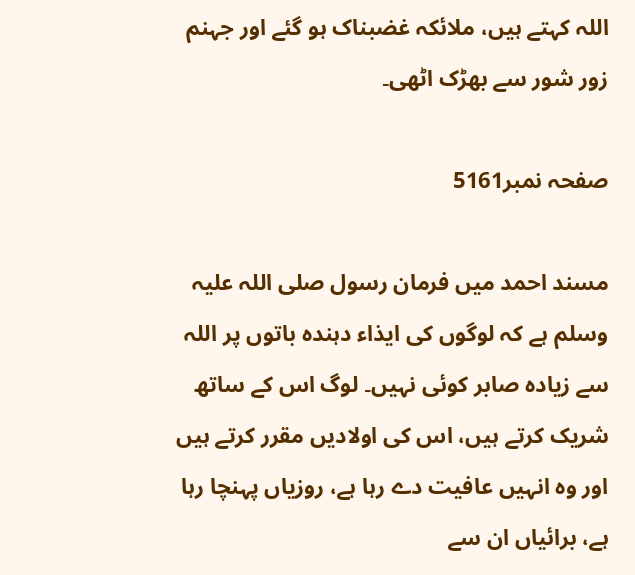اللہ کہتے ہیں، ملائکہ غضبناک ہو گئے اور جہنم زور شور سے بھڑک اٹھی۔

صفحہ نمبر5161

مسند احمد میں فرمان رسول صلی اللہ علیہ وسلم ہے کہ لوگوں کی ایذاء دہندہ باتوں پر اللہ سے زیادہ صابر کوئی نہیں۔ لوگ اس کے ساتھ شریک کرتے ہیں، اس کی اولادیں مقرر کرتے ہیں اور وہ انہیں عافیت دے رہا ہے، روزیاں پہنچا رہا ہے، برائیاں ان سے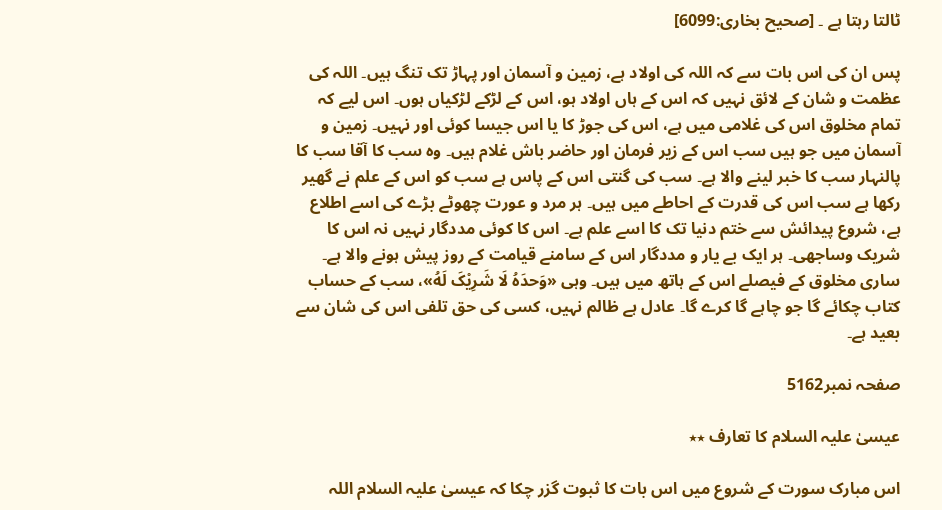ٹالتا رہتا ہے ۔ [صحیح بخاری:6099]

پس ان کی اس بات سے کہ اللہ کی اولاد ہے، زمین و آسمان اور پہاڑ تک تنگ ہیں۔ اللہ کی عظمت و شان کے لائق نہیں کہ اس کے ہاں اولاد ہو، اس کے لڑکے لڑکیاں ہوں۔ اس لیے کہ تمام مخلوق اس کی غلامی میں ہے، اس کی جوڑ کا یا اس جیسا کوئی اور نہیں۔ زمین و آسمان میں جو ہیں سب اس کے زیر فرمان اور حاضر باش غلام ہیں۔ وہ سب کا آقا سب کا پالنہار سب کا خبر لینے والا ہے۔ سب کی گنتی اس کے پاس ہے سب کو اس کے علم نے گھیر رکھا ہے سب اس کی قدرت کے احاطے میں ہیں۔ ہر مرد و عورت چھوٹے بڑے کی اسے اطلاع ہے، شروع پیدائش سے ختم دنیا تک کا اسے علم ہے۔ اس کا کوئی مددگار نہیں نہ اس کا شریک وساجھی۔ ہر ایک بے یار و مددگار اس کے سامنے قیامت کے روز پیش ہونے والا ہے۔ ساری مخلوق کے فیصلے اس کے ہاتھ میں ہیں۔ وہی «وَحدَهُ لَا شَرِیْکَ لَهُ»، سب کے حساب کتاب چکائے گا جو چاہے گا کرے گا۔ عادل ہے ظالم نہیں، کسی کی حق تلفی اس کی شان سے بعید ہے۔

صفحہ نمبر5162

عیسیٰ علیہ السلام کا تعارف ٭٭

اس مبارک سورت کے شروع میں اس بات کا ثبوت گزر چکا کہ عیسیٰ علیہ السلام اللہ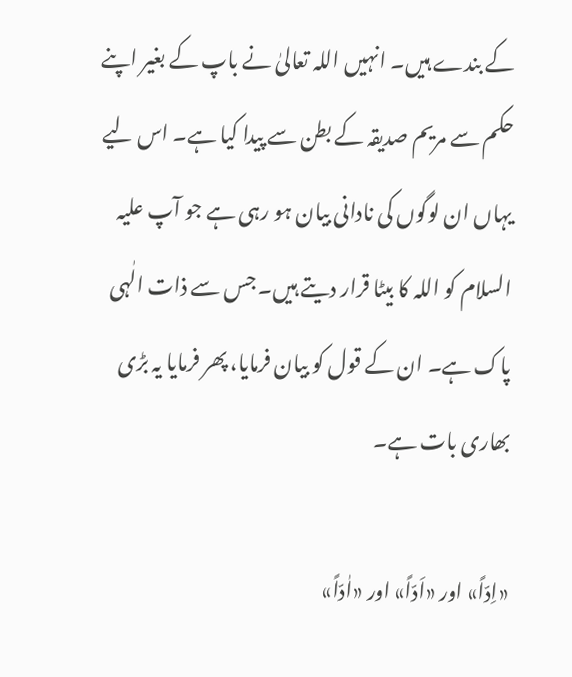کے بندے ہیں۔ انہیں اللہ تعالیٰ نے باپ کے بغیر اپنے حکم سے مریم صدیقہ کے بطن سے پیدا کیا ہے۔ اس لیے یہاں ان لوگوں کی نادانی بیان ہو رہی ہے جو آپ علیہ السلام کو اللہ کا بیٹا قرار دیتے ہیں۔ جس سے ذات الٰہی پاک ہے۔ ان کے قول کو بیان فرمایا، پھر فرمایا یہ بڑی بھاری بات ہے۔

«اِدّاً» اور «اَدّاً» اور «اٰدّاً»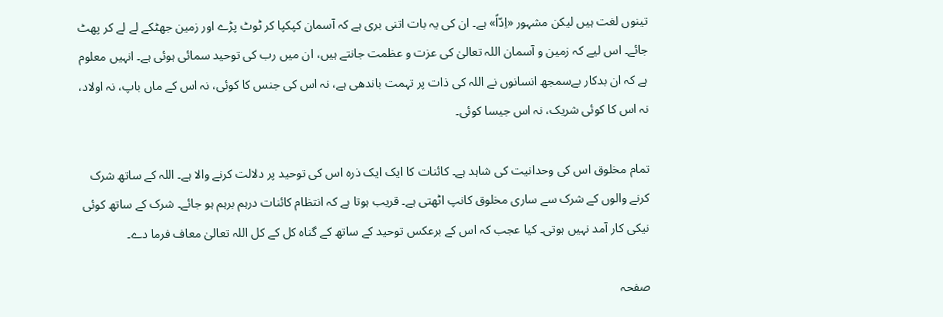تینوں لغت ہیں لیکن مشہور «اِدّاً» ہے۔ ان کی یہ بات اتنی بری ہے کہ آسمان کپکپا کر ٹوٹ پڑے اور زمین جھٹکے لے لے کر پھٹ جائے۔ اس لیے کہ زمین و آسمان اللہ تعالیٰ کی عزت و عظمت جانتے ہیں، ان میں رب کی توحید سمائی ہوئی ہے۔ انہیں معلوم ہے کہ ان بدکار بےسمجھ انسانوں نے اللہ کی ذات پر تہمت باندھی ہے، نہ اس کی جنس کا کوئی، نہ اس کے ماں باپ، نہ اولاد، نہ اس کا کوئی شریک، نہ اس جیسا کوئی۔

تمام مخلوق اس کی وحدانیت کی شاہد ہے۔ کائنات کا ایک ایک ذرہ اس کی توحید پر دلالت کرنے والا ہے۔ اللہ کے ساتھ شرک کرنے والوں کے شرک سے ساری مخلوق کانپ اٹھتی ہے۔ قریب ہوتا ہے کہ انتظام کائنات درہم برہم ہو جائے۔ شرک کے ساتھ کوئی نیکی کار آمد نہیں ہوتی۔ کیا عجب کہ اس کے برعکس توحید کے ساتھ کے گناہ کل کے کل اللہ تعالیٰ معاف فرما دے۔

صفحہ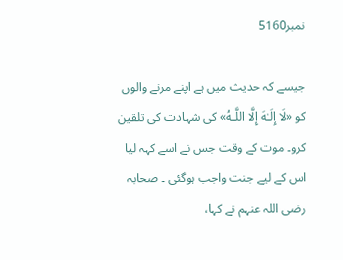نمبر5160

جیسے کہ حدیث میں ہے اپنے مرنے والوں کو «لَا إِلَـٰهَ إِلَّا اللَّـهُ» کی شہادت کی تلقین کرو۔ موت کے وقت جس نے اسے کہہ لیا اس کے لیے جنت واجب ہوگئی ۔ صحابہ رضی اللہ عنہم نے کہا،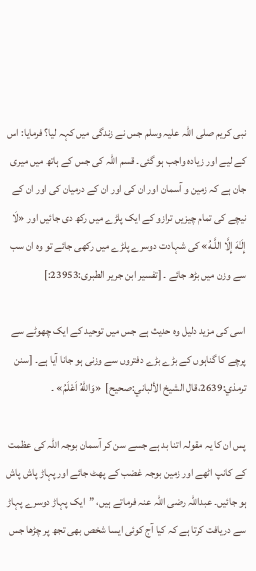نبی کریم صلی اللہ علیہ وسلم جس نے زندگی میں کہہ لیا؟ فرمایا: اس کے لیے اور زیادہ واجب ہو گئی۔ قسم اللہ کی جس کے ہاتھ میں میری جان ہے کہ زمین و آسمان اور ان کی اور ان کے درمیان کی اور ان کے نیچے کی تمام چیزیں ترازو کے ایک پلڑے میں رکھ دی جائیں اور «لَا إِلَـٰهَ إِلَّا اللَّـهُ» کی شہادت دوسرے پلڑے میں رکھی جائے تو وہ ان سب سے وزن میں بڑھ جائے ۔ [تفسیر ابن جریر الطبری:23953:]

اسی کی مزید دلیل وہ حدیث ہے جس میں توحید کے ایک چھوٹے سے پرچے کا گناہوں کے بڑے بڑے دفتروں سے وزنی ہو جانا آیا ہے۔ [سنن ترمذي:2639،قال الشيخ الألباني:صحیح]  «وَاللهُ اَعْلَمُ» ۔

پس ان کا یہ مقولہ اتنا بد ہے جسے سن کر آسمان بوجہ اللہ کی عظمت کے کانپ اٹھے اور زمین بوجہ غضب کے پھٹ جائے اور پہاڑ پاش پاش ہو جائیں۔ عبداللہ رضی اللہ عنہ فرماتے ہیں، ”ایک پہاڑ دوسرے پہاڑ سے دریافت کرتا ہے کہ کیا آج کوئی ایسا شخص بھی تجھ پر چڑھا جس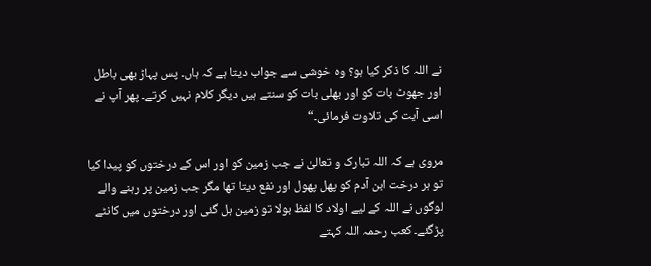نے اللہ کا ذکر کیا ہو؟ وہ خوشی سے جواب دیتا ہے کہ ہاں۔ پس پہاڑ بھی باطل اور جھوٹ بات کو اور بھلی بات کو سنتے ہیں دیگر کلام نہیں کرتے۔ پھر آپ نے اسی آیت کی تلاوت فرمائی۔“

مروی ہے کہ اللہ تبارک و تعالیٰ نے جب زمین کو اور اس کے درختوں کو پیدا کیا تو ہر درخت ابن آدم کو پھل پھول اور نفع دیتا تھا مگر جب زمین پر رہنے والے لوگوں نے اللہ کے لیے اولاد کا لفظ بولا تو زمین ہل گئی اور درختوں میں کانٹے پڑگئے۔ کعب رحمہ اللہ کہتے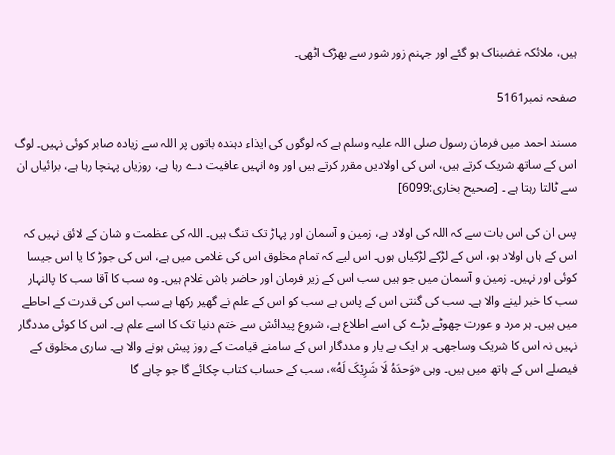ہیں، ملائکہ غضبناک ہو گئے اور جہنم زور شور سے بھڑک اٹھی۔

صفحہ نمبر5161

مسند احمد میں فرمان رسول صلی اللہ علیہ وسلم ہے کہ لوگوں کی ایذاء دہندہ باتوں پر اللہ سے زیادہ صابر کوئی نہیں۔ لوگ اس کے ساتھ شریک کرتے ہیں، اس کی اولادیں مقرر کرتے ہیں اور وہ انہیں عافیت دے رہا ہے، روزیاں پہنچا رہا ہے، برائیاں ان سے ٹالتا رہتا ہے ۔ [صحیح بخاری:6099]

پس ان کی اس بات سے کہ اللہ کی اولاد ہے، زمین و آسمان اور پہاڑ تک تنگ ہیں۔ اللہ کی عظمت و شان کے لائق نہیں کہ اس کے ہاں اولاد ہو، اس کے لڑکے لڑکیاں ہوں۔ اس لیے کہ تمام مخلوق اس کی غلامی میں ہے، اس کی جوڑ کا یا اس جیسا کوئی اور نہیں۔ زمین و آسمان میں جو ہیں سب اس کے زیر فرمان اور حاضر باش غلام ہیں۔ وہ سب کا آقا سب کا پالنہار سب کا خبر لینے والا ہے۔ سب کی گنتی اس کے پاس ہے سب کو اس کے علم نے گھیر رکھا ہے سب اس کی قدرت کے احاطے میں ہیں۔ ہر مرد و عورت چھوٹے بڑے کی اسے اطلاع ہے، شروع پیدائش سے ختم دنیا تک کا اسے علم ہے۔ اس کا کوئی مددگار نہیں نہ اس کا شریک وساجھی۔ ہر ایک بے یار و مددگار اس کے سامنے قیامت کے روز پیش ہونے والا ہے۔ ساری مخلوق کے فیصلے اس کے ہاتھ میں ہیں۔ وہی «وَحدَهُ لَا شَرِیْکَ لَهُ»، سب کے حساب کتاب چکائے گا جو چاہے گا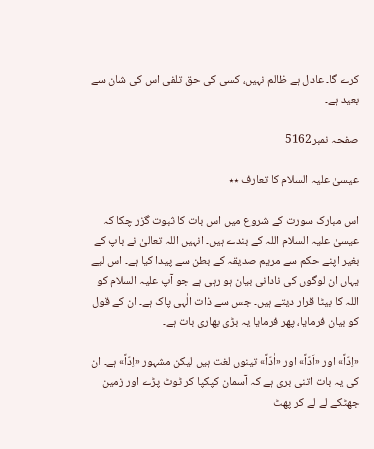کرے گا۔ عادل ہے ظالم نہیں، کسی کی حق تلفی اس کی شان سے بعید ہے۔

صفحہ نمبر5162

عیسیٰ علیہ السلام کا تعارف ٭٭

اس مبارک سورت کے شروع میں اس بات کا ثبوت گزر چکا کہ عیسیٰ علیہ السلام اللہ کے بندے ہیں۔ انہیں اللہ تعالیٰ نے باپ کے بغیر اپنے حکم سے مریم صدیقہ کے بطن سے پیدا کیا ہے۔ اس لیے یہاں ان لوگوں کی نادانی بیان ہو رہی ہے جو آپ علیہ السلام کو اللہ کا بیٹا قرار دیتے ہیں۔ جس سے ذات الٰہی پاک ہے۔ ان کے قول کو بیان فرمایا، پھر فرمایا یہ بڑی بھاری بات ہے۔

«اِدّاً» اور «اَدّاً» اور «اٰدّاً» تینوں لغت ہیں لیکن مشہور «اِدّاً» ہے۔ ان کی یہ بات اتنی بری ہے کہ آسمان کپکپا کر ٹوٹ پڑے اور زمین جھٹکے لے لے کر پھٹ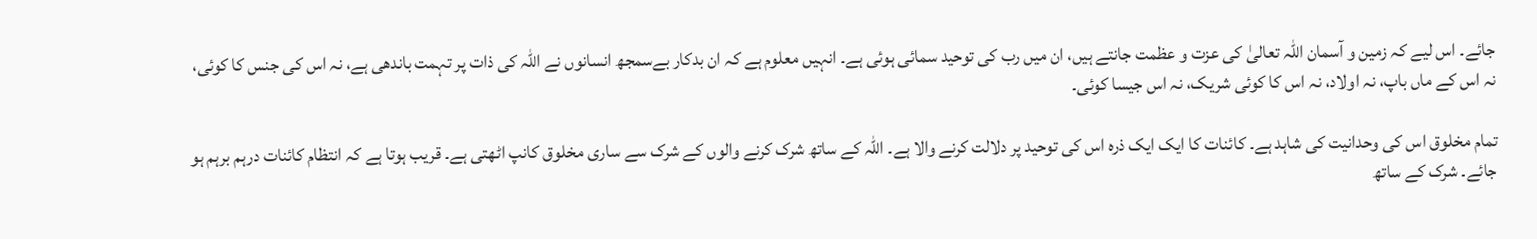جائے۔ اس لیے کہ زمین و آسمان اللہ تعالیٰ کی عزت و عظمت جانتے ہیں، ان میں رب کی توحید سمائی ہوئی ہے۔ انہیں معلوم ہے کہ ان بدکار بےسمجھ انسانوں نے اللہ کی ذات پر تہمت باندھی ہے، نہ اس کی جنس کا کوئی، نہ اس کے ماں باپ، نہ اولاد، نہ اس کا کوئی شریک، نہ اس جیسا کوئی۔

تمام مخلوق اس کی وحدانیت کی شاہد ہے۔ کائنات کا ایک ایک ذرہ اس کی توحید پر دلالت کرنے والا ہے۔ اللہ کے ساتھ شرک کرنے والوں کے شرک سے ساری مخلوق کانپ اٹھتی ہے۔ قریب ہوتا ہے کہ انتظام کائنات درہم برہم ہو جائے۔ شرک کے ساتھ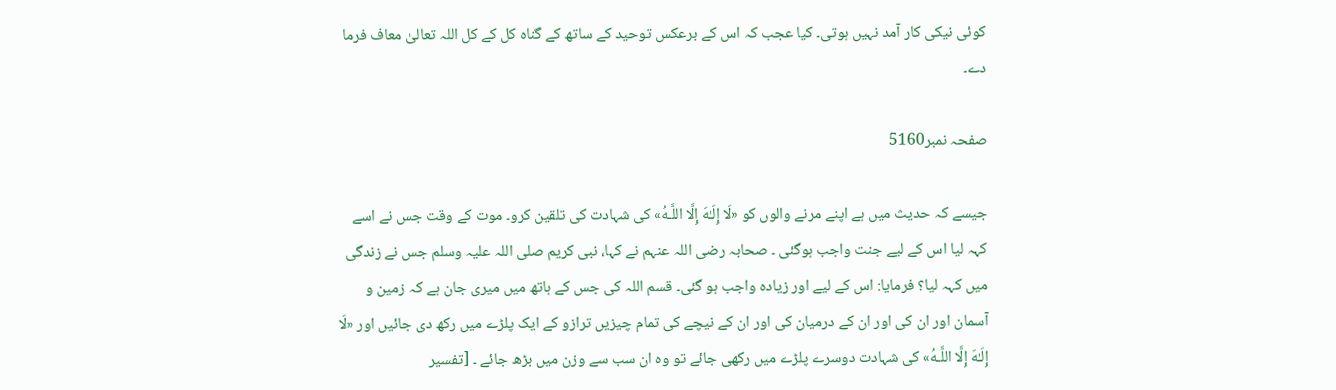کوئی نیکی کار آمد نہیں ہوتی۔ کیا عجب کہ اس کے برعکس توحید کے ساتھ کے گناہ کل کے کل اللہ تعالیٰ معاف فرما دے۔

صفحہ نمبر5160

جیسے کہ حدیث میں ہے اپنے مرنے والوں کو «لَا إِلَـٰهَ إِلَّا اللَّـهُ» کی شہادت کی تلقین کرو۔ موت کے وقت جس نے اسے کہہ لیا اس کے لیے جنت واجب ہوگئی ۔ صحابہ رضی اللہ عنہم نے کہا، نبی کریم صلی اللہ علیہ وسلم جس نے زندگی میں کہہ لیا؟ فرمایا: اس کے لیے اور زیادہ واجب ہو گئی۔ قسم اللہ کی جس کے ہاتھ میں میری جان ہے کہ زمین و آسمان اور ان کی اور ان کے درمیان کی اور ان کے نیچے کی تمام چیزیں ترازو کے ایک پلڑے میں رکھ دی جائیں اور «لَا إِلَـٰهَ إِلَّا اللَّـهُ» کی شہادت دوسرے پلڑے میں رکھی جائے تو وہ ان سب سے وزن میں بڑھ جائے ۔ [تفسیر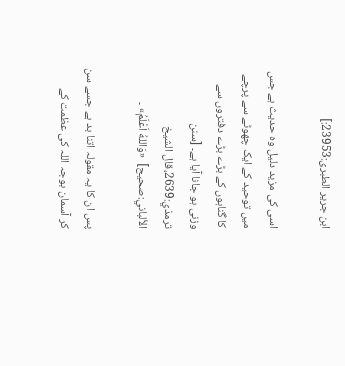ابن جریر الطبری:23953:]

اسی کی مزید دلیل وہ حدیث ہے جس میں توحید کے ایک چھوٹے سے پرچے کا گناہوں کے بڑے بڑے دفتروں سے وزنی ہو جانا آیا ہے۔ [سنن ترمذي:2639،قال الشيخ الألباني:صحیح]  «وَاللهُ اَعْلَمُ» ۔

پس ان کا یہ مقولہ اتنا بد ہے جسے سن کر آسمان بوجہ اللہ کی عظمت کے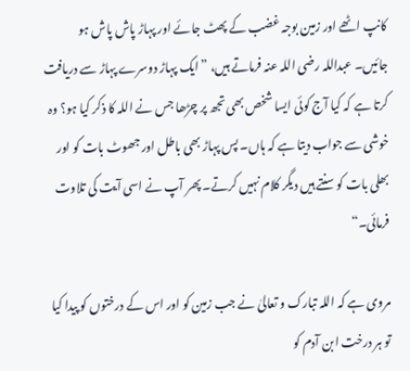کانپ اٹھے اور زمین بوجہ غضب کے پھٹ جائے اور پہاڑ پاش پاش ہو جائیں۔ عبداللہ رضی اللہ عنہ فرماتے ہیں، ”ایک پہاڑ دوسرے پہاڑ سے دریافت کرتا ہے کہ کیا آج کوئی ایسا شخص بھی تجھ پر چڑھا جس نے اللہ کا ذکر کیا ہو؟ وہ خوشی سے جواب دیتا ہے کہ ہاں۔ پس پہاڑ بھی باطل اور جھوٹ بات کو اور بھلی بات کو سنتے ہیں دیگر کلام نہیں کرتے۔ پھر آپ نے اسی آیت کی تلاوت فرمائی۔“

مروی ہے کہ اللہ تبارک و تعالیٰ نے جب زمین کو اور اس کے درختوں کو پیدا کیا تو ہر درخت ابن آدم کو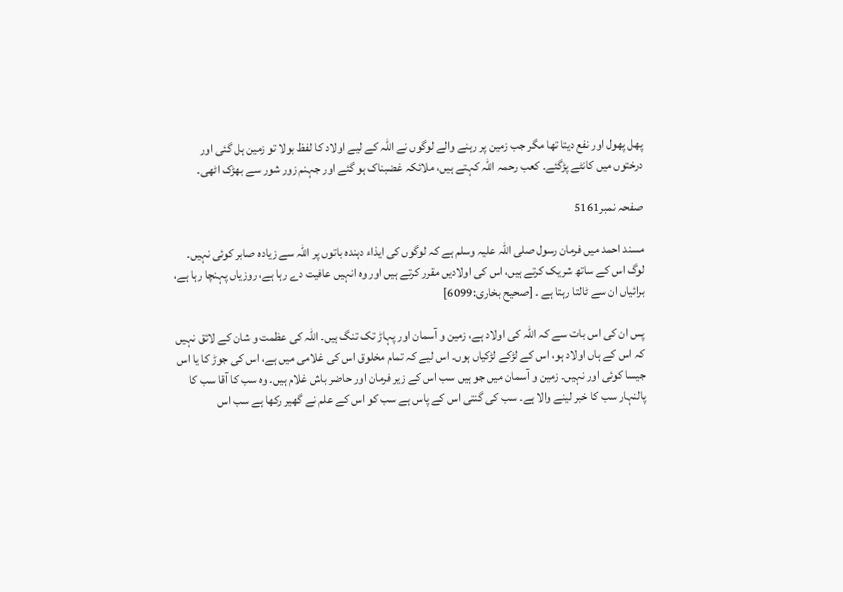پھل پھول اور نفع دیتا تھا مگر جب زمین پر رہنے والے لوگوں نے اللہ کے لیے اولاد کا لفظ بولا تو زمین ہل گئی اور درختوں میں کانٹے پڑگئے۔ کعب رحمہ اللہ کہتے ہیں، ملائکہ غضبناک ہو گئے اور جہنم زور شور سے بھڑک اٹھی۔

صفحہ نمبر5161

مسند احمد میں فرمان رسول صلی اللہ علیہ وسلم ہے کہ لوگوں کی ایذاء دہندہ باتوں پر اللہ سے زیادہ صابر کوئی نہیں۔ لوگ اس کے ساتھ شریک کرتے ہیں، اس کی اولادیں مقرر کرتے ہیں اور وہ انہیں عافیت دے رہا ہے، روزیاں پہنچا رہا ہے، برائیاں ان سے ٹالتا رہتا ہے ۔ [صحیح بخاری:6099]

پس ان کی اس بات سے کہ اللہ کی اولاد ہے، زمین و آسمان اور پہاڑ تک تنگ ہیں۔ اللہ کی عظمت و شان کے لائق نہیں کہ اس کے ہاں اولاد ہو، اس کے لڑکے لڑکیاں ہوں۔ اس لیے کہ تمام مخلوق اس کی غلامی میں ہے، اس کی جوڑ کا یا اس جیسا کوئی اور نہیں۔ زمین و آسمان میں جو ہیں سب اس کے زیر فرمان اور حاضر باش غلام ہیں۔ وہ سب کا آقا سب کا پالنہار سب کا خبر لینے والا ہے۔ سب کی گنتی اس کے پاس ہے سب کو اس کے علم نے گھیر رکھا ہے سب اس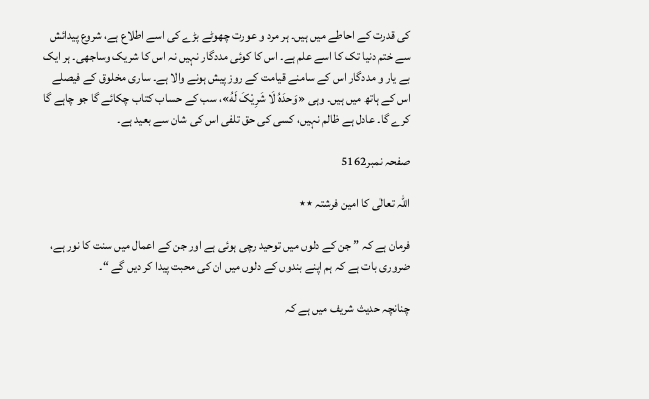کی قدرت کے احاطے میں ہیں۔ ہر مرد و عورت چھوٹے بڑے کی اسے اطلاع ہے، شروع پیدائش سے ختم دنیا تک کا اسے علم ہے۔ اس کا کوئی مددگار نہیں نہ اس کا شریک وساجھی۔ ہر ایک بے یار و مددگار اس کے سامنے قیامت کے روز پیش ہونے والا ہے۔ ساری مخلوق کے فیصلے اس کے ہاتھ میں ہیں۔ وہی «وَحدَهُ لَا شَرِیْکَ لَهُ»، سب کے حساب کتاب چکائے گا جو چاہے گا کرے گا۔ عادل ہے ظالم نہیں، کسی کی حق تلفی اس کی شان سے بعید ہے۔

صفحہ نمبر5162

اللہ تعالٰی کا امین فرشتہ ٭٭

فرمان ہے کہ ” جن کے دلوں میں توحید رچی ہوئی ہے اور جن کے اعمال میں سنت کا نور ہے، ضروری بات ہے کہ ہم اپنے بندوں کے دلوں میں ان کی محبت پیدا کر دیں گے “۔

چنانچہ حدیث شریف میں ہے کہ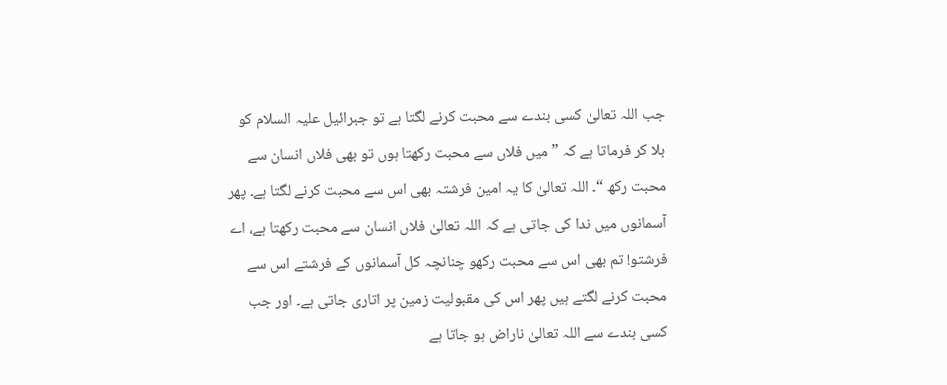جب اللہ تعالیٰ کسی بندے سے محبت کرنے لگتا ہے تو جبرائیل علیہ السلام کو بلا کر فرماتا ہے کہ ” میں فلاں سے محبت رکھتا ہوں تو بھی فلاں انسان سے محبت رکھ “۔ اللہ تعالیٰ کا یہ امین فرشتہ بھی اس سے محبت کرنے لگتا ہے۔ پھر آسمانوں میں ندا کی جاتی ہے کہ اللہ تعالیٰ فلاں انسان سے محبت رکھتا ہے، اے فرشتو! تم بھی اس سے محبت رکھو چنانچہ کل آسمانوں کے فرشتے اس سے محبت کرنے لگتے ہیں پھر اس کی مقبولیت زمین پر اتاری جاتی ہے۔ اور جب کسی بندے سے اللہ تعالیٰ ناراض ہو جاتا ہے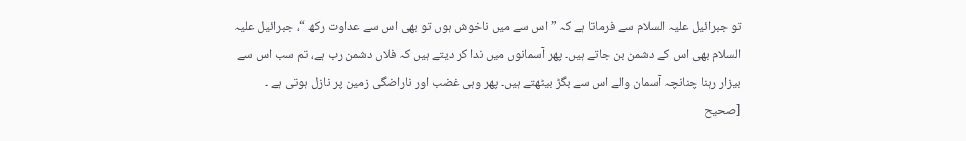تو جبرائیل علیہ السلام سے فرماتا ہے کہ ” اس سے میں ناخوش ہوں تو بھی اس سے عداوت رکھ “، جبرائیل علیہ السلام بھی اس کے دشمن بن جاتے ہیں۔ پھر آسمانوں میں ندا کر دیتے ہیں کہ فلاں دشمن رب ہے، تم سب اس سے بیزار رہنا چنانچہ آسمان والے اس سے بگڑ بیٹھتے ہیں۔ پھر وہی غضب اور ناراضگی زمین پر نازل ہوتی ہے ۔ [صحیح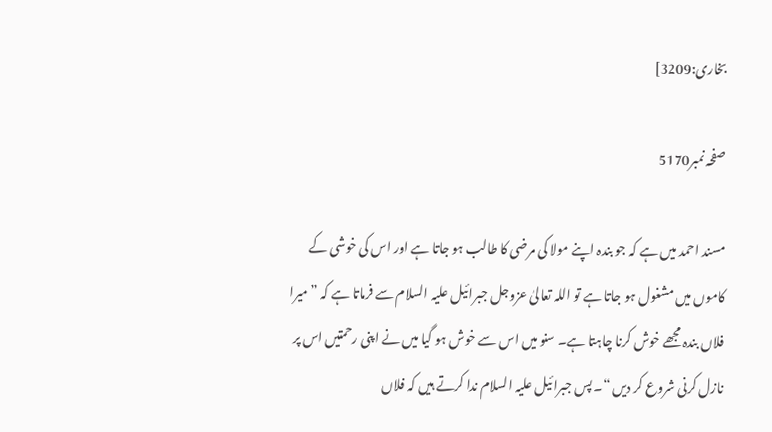بخاری:3209]

صفحہ نمبر5170

مسند احمد میں ہے کہ جو بندہ اپنے مولا کی مرضی کا طالب ہو جاتا ہے اور اس کی خوشی کے کاموں میں مشغول ہو جاتا ہے تو اللہ تعالیٰ عزوجل جبرائیل علیہ السلام سے فرماتا ہے کہ ” میرا فلاں بندہ مجھے خوش کرنا چاہتا ہے۔ سنو میں اس سے خوش ہو گیا میں نے اپنی رحمتیں اس پر نازل کرنی شروع کر دیں “۔ پس جبرائیل علیہ السلام ندا کرتے ہیں کہ فلاں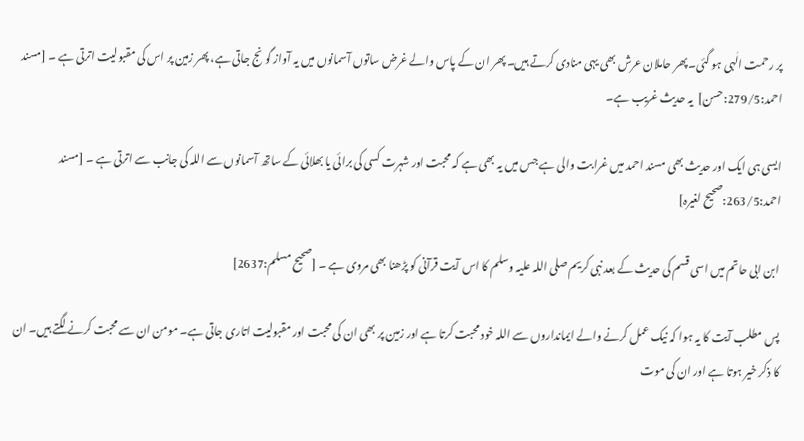پر رحمت الٰہی ہو گئی۔ پھر حاملان عرش بھی یہی منادی کرتے ہیں۔ پھر ان کے پاس والے غرض ساتوں آسمانوں میں یہ آواز گونج جاتی ہے، پھر زمین پر اس کی مقبولیت اترتی ہے ۔ [مسند احمد:279/5:حسن]  یہ حدیث غریب ہے۔

ایسی ہی ایک اور حدیث بھی مسند احمد میں غرابت والی ہے جس میں یہ بھی ہے کہ محبت اور شہرت کسی کی برائی یا بھلائی کے ساتھ آسمانوں سے اللہ کی جانب سے اترتی ہے ۔ [مسند احمد:263/5:صحیح لغیرہ]

ابن ابی حاتم میں اسی قسم کی حدیث کے بعد نبی کریم صلی اللہ علیہ وسلم کا اس آیت قرآنی کو پڑھنا بھی مروی ہے ۔ [صحیح مسلم:2637]

پس مطلب آیت کا یہ ہوا کہ نیک عمل کرنے والے ایمانداروں سے اللہ خود محبت کرتا ہے اور زمین پر بھی ان کی محبت اور مقبولیت اتاری جاتی ہے۔ مومن ان سے محبت کرنے لگتے ہیں۔ ان کا ذکر خیر ہوتا ہے اور ان کی موت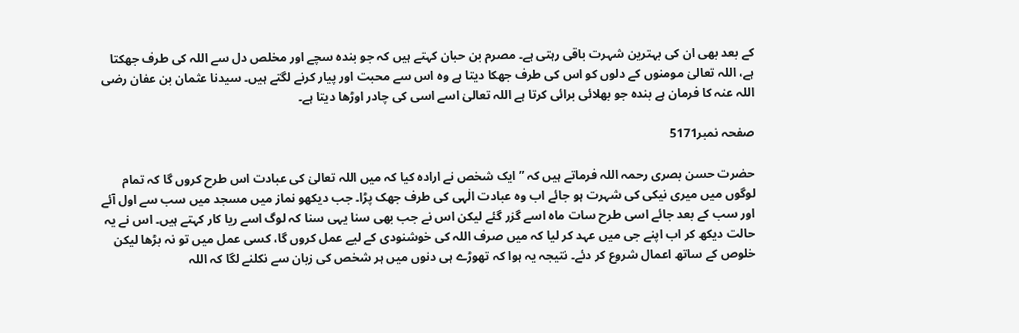کے بعد بھی ان کی بہترین شہرت باقی رہتی ہے۔ مصرم بن حبان کہتے ہیں کہ جو بندہ سچے اور مخلص دل سے اللہ کی طرف جھکتا ہے، اللہ تعالیٰ مومنوں کے دلوں کو اس کی طرف جھکا دیتا ہے وہ اس سے محبت اور پیار کرنے لگتے ہیں۔ سیدنا عثمان بن عفان رضی اللہ عنہ کا فرمان ہے بندہ جو بھلائی برائی کرتا ہے اللہ تعالیٰ اسے اسی کی چادر اوڑھا دیتا ہے۔

صفحہ نمبر5171

حضرت حسن بصری رحمہ اللہ فرماتے ہیں کہ ”ایک شخص نے ارادہ کیا کہ میں اللہ تعالیٰ کی عبادت اس طرح کروں گا کہ تمام لوگوں میں میری نیکی کی شہرت ہو جائے اب وہ عبادت الٰہی کی طرف جھک پڑا۔ جب دیکھو نماز میں مسجد میں سب سے اول آئے اور سب کے بعد جائے اسی طرح سات ماہ اسے گزر گئے لیکن اس نے جب بھی سنا یہی سنا کہ لوگ اسے ریا کار کہتے ہیں۔ اس نے یہ حالت دیکھ کر اب اپنے جی میں عہد کر لیا کہ میں صرف اللہ کی خوشنودی کے لیے عمل کروں گا، کسی عمل میں تو نہ بڑھا لیکن خلوص کے ساتھ اعمال شروع کر دئے۔ نتیجہ یہ ہوا کہ تھوڑے ہی دنوں میں ہر شخص کی زبان سے نکلنے لگا کہ اللہ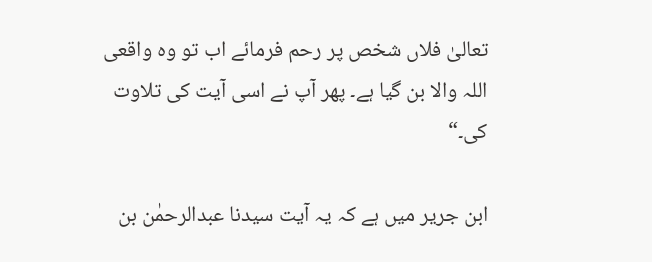تعالیٰ فلاں شخص پر رحم فرمائے اب تو وہ واقعی اللہ والا بن گیا ہے۔ پھر آپ نے اسی آیت کی تلاوت کی۔“

ابن جریر میں ہے کہ یہ آیت سیدنا عبدالرحمٰن بن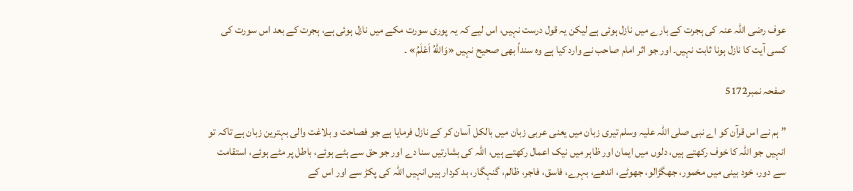عوف رضی اللہ عنہ کی ہجرت کے بارے میں نازل ہوئی ہے لیکن یہ قول درست نہیں، اس لیے کہ یہ پوری سورت مکے میں نازل ہوئی ہے، ہجرت کے بعد اس سورت کی کسی آیت کا نازل ہونا ثابت نہیں۔ اور جو اثر امام صاحب نے وارد کیا ہے وہ سنداً بھی صحیح نہیں «وَاللهُ اَعْلَمُ» ۔

صفحہ نمبر5172

” ہم نے اس قرآن کو اے نبی صلی اللہ علیہ وسلم تیری زبان میں یعنی عربی زبان میں بالکل آسان کر کے نازل فرمایا ہے جو فصاحت و بلاغت والی بہترین زبان ہے تاکہ تو انہیں جو اللہ کا خوف رکھتے ہیں، دلوں میں ایمان اور ظاہر میں نیک اعمال رکھتے ہیں، اللہ کی بشارتیں سنا دے اور جو حق سے ہٹے ہوئے، باطل پر مٹے ہوئے، استقامت سے دور، خود بینی میں مخمور، جھگڑالو، جھوٹے، اندھے، بہرے، فاسق، فاجر، ظالم، گنہگار، بد کردار ہیں انہیں اللہ کی پکڑ سے اور اس کے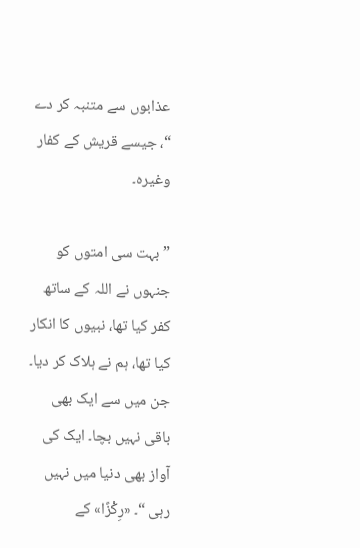عذابوں سے متنبہ کر دے “، جیسے قریش کے کفار وغیرہ۔

” بہت سی امتوں کو جنہوں نے اللہ کے ساتھ کفر کیا تھا، نبیوں کا انکار کیا تھا، ہم نے ہلاک کر دیا۔ جن میں سے ایک بھی باقی نہیں بچا۔ ایک کی آواز بھی دنیا میں نہیں رہی “۔ «رِكْزًا» کے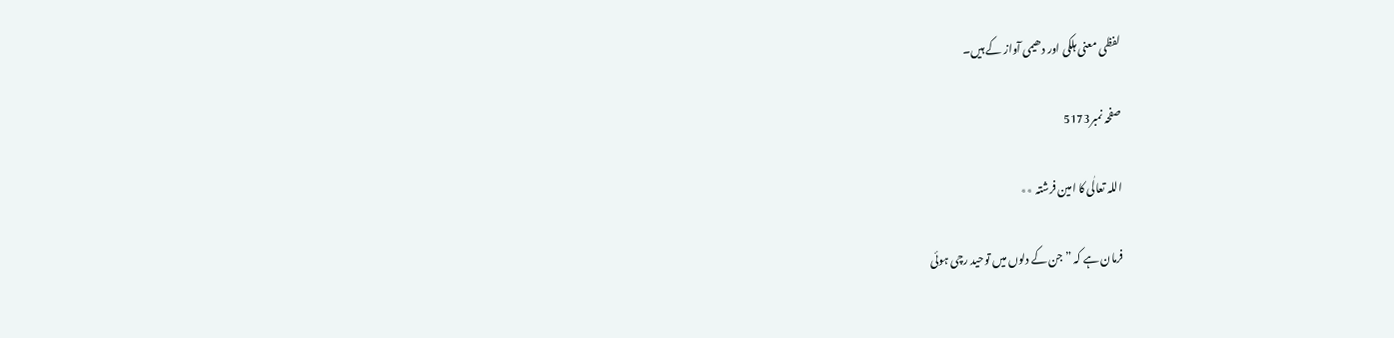لفظی معنی ہلکی اور دھیمی آواز کے ہیں۔

صفحہ نمبر5173

اللہ تعالٰی کا امین فرشتہ ٭٭

فرمان ہے کہ ” جن کے دلوں میں توحید رچی ہوئی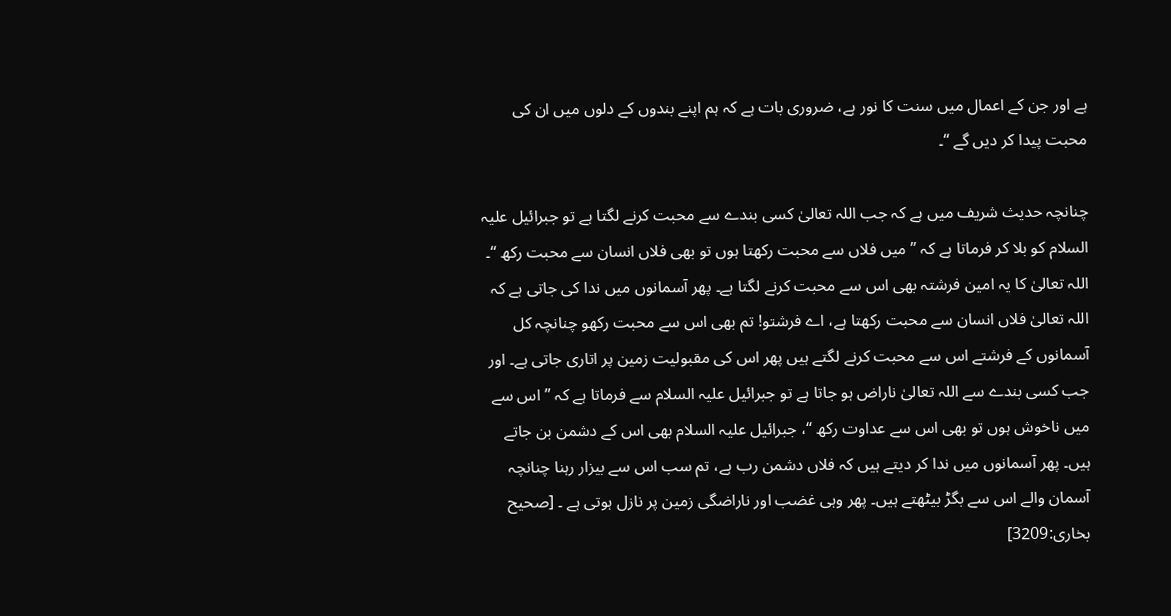ہے اور جن کے اعمال میں سنت کا نور ہے، ضروری بات ہے کہ ہم اپنے بندوں کے دلوں میں ان کی محبت پیدا کر دیں گے “۔

چنانچہ حدیث شریف میں ہے کہ جب اللہ تعالیٰ کسی بندے سے محبت کرنے لگتا ہے تو جبرائیل علیہ السلام کو بلا کر فرماتا ہے کہ ” میں فلاں سے محبت رکھتا ہوں تو بھی فلاں انسان سے محبت رکھ “۔ اللہ تعالیٰ کا یہ امین فرشتہ بھی اس سے محبت کرنے لگتا ہے۔ پھر آسمانوں میں ندا کی جاتی ہے کہ اللہ تعالیٰ فلاں انسان سے محبت رکھتا ہے، اے فرشتو! تم بھی اس سے محبت رکھو چنانچہ کل آسمانوں کے فرشتے اس سے محبت کرنے لگتے ہیں پھر اس کی مقبولیت زمین پر اتاری جاتی ہے۔ اور جب کسی بندے سے اللہ تعالیٰ ناراض ہو جاتا ہے تو جبرائیل علیہ السلام سے فرماتا ہے کہ ” اس سے میں ناخوش ہوں تو بھی اس سے عداوت رکھ “، جبرائیل علیہ السلام بھی اس کے دشمن بن جاتے ہیں۔ پھر آسمانوں میں ندا کر دیتے ہیں کہ فلاں دشمن رب ہے، تم سب اس سے بیزار رہنا چنانچہ آسمان والے اس سے بگڑ بیٹھتے ہیں۔ پھر وہی غضب اور ناراضگی زمین پر نازل ہوتی ہے ۔ [صحیح بخاری:3209]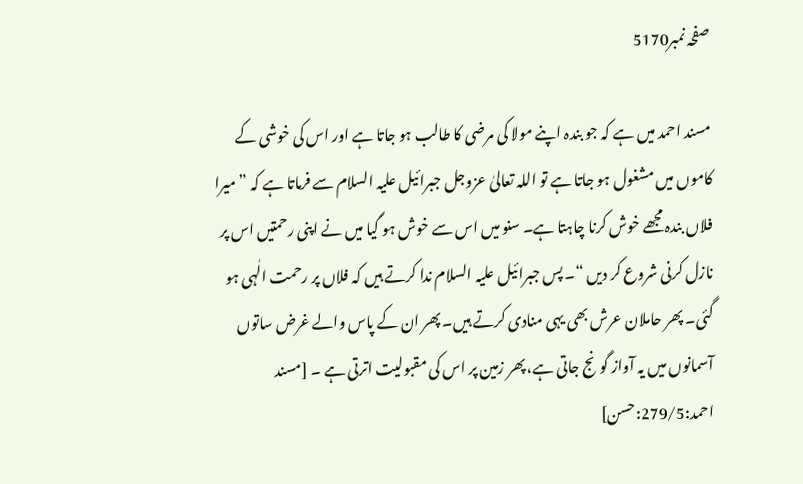صفحہ نمبر5170

مسند احمد میں ہے کہ جو بندہ اپنے مولا کی مرضی کا طالب ہو جاتا ہے اور اس کی خوشی کے کاموں میں مشغول ہو جاتا ہے تو اللہ تعالیٰ عزوجل جبرائیل علیہ السلام سے فرماتا ہے کہ ” میرا فلاں بندہ مجھے خوش کرنا چاہتا ہے۔ سنو میں اس سے خوش ہو گیا میں نے اپنی رحمتیں اس پر نازل کرنی شروع کر دیں “۔ پس جبرائیل علیہ السلام ندا کرتے ہیں کہ فلاں پر رحمت الٰہی ہو گئی۔ پھر حاملان عرش بھی یہی منادی کرتے ہیں۔ پھر ان کے پاس والے غرض ساتوں آسمانوں میں یہ آواز گونج جاتی ہے، پھر زمین پر اس کی مقبولیت اترتی ہے ۔ [مسند احمد:279/5:حسن]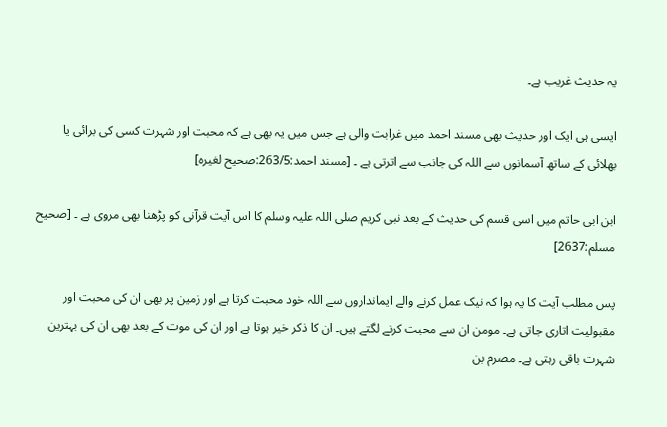یہ حدیث غریب ہے۔

ایسی ہی ایک اور حدیث بھی مسند احمد میں غرابت والی ہے جس میں یہ بھی ہے کہ محبت اور شہرت کسی کی برائی یا بھلائی کے ساتھ آسمانوں سے اللہ کی جانب سے اترتی ہے ۔ [مسند احمد:263/5:صحیح لغیرہ]

ابن ابی حاتم میں اسی قسم کی حدیث کے بعد نبی کریم صلی اللہ علیہ وسلم کا اس آیت قرآنی کو پڑھنا بھی مروی ہے ۔ [صحیح مسلم:2637]

پس مطلب آیت کا یہ ہوا کہ نیک عمل کرنے والے ایمانداروں سے اللہ خود محبت کرتا ہے اور زمین پر بھی ان کی محبت اور مقبولیت اتاری جاتی ہے۔ مومن ان سے محبت کرنے لگتے ہیں۔ ان کا ذکر خیر ہوتا ہے اور ان کی موت کے بعد بھی ان کی بہترین شہرت باقی رہتی ہے۔ مصرم بن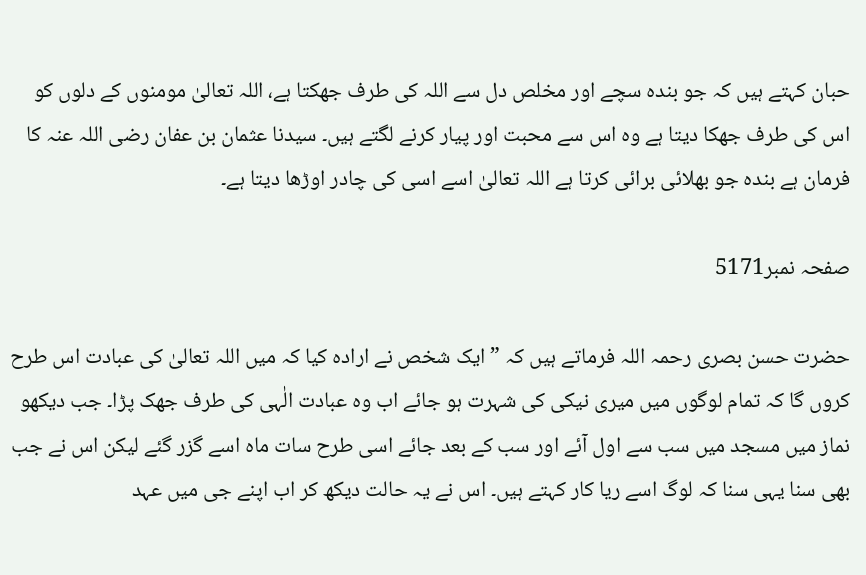حبان کہتے ہیں کہ جو بندہ سچے اور مخلص دل سے اللہ کی طرف جھکتا ہے، اللہ تعالیٰ مومنوں کے دلوں کو اس کی طرف جھکا دیتا ہے وہ اس سے محبت اور پیار کرنے لگتے ہیں۔ سیدنا عثمان بن عفان رضی اللہ عنہ کا فرمان ہے بندہ جو بھلائی برائی کرتا ہے اللہ تعالیٰ اسے اسی کی چادر اوڑھا دیتا ہے۔

صفحہ نمبر5171

حضرت حسن بصری رحمہ اللہ فرماتے ہیں کہ ”ایک شخص نے ارادہ کیا کہ میں اللہ تعالیٰ کی عبادت اس طرح کروں گا کہ تمام لوگوں میں میری نیکی کی شہرت ہو جائے اب وہ عبادت الٰہی کی طرف جھک پڑا۔ جب دیکھو نماز میں مسجد میں سب سے اول آئے اور سب کے بعد جائے اسی طرح سات ماہ اسے گزر گئے لیکن اس نے جب بھی سنا یہی سنا کہ لوگ اسے ریا کار کہتے ہیں۔ اس نے یہ حالت دیکھ کر اب اپنے جی میں عہد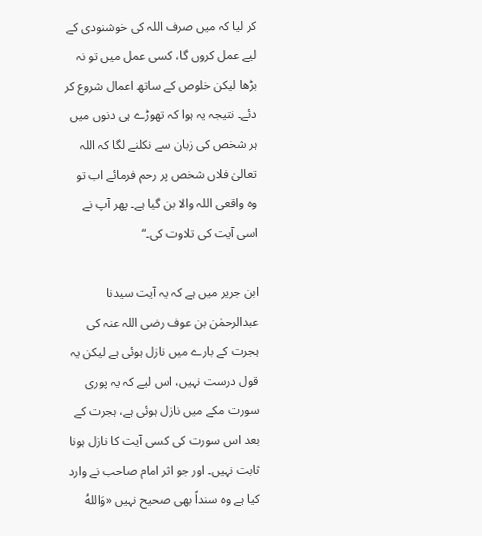کر لیا کہ میں صرف اللہ کی خوشنودی کے لیے عمل کروں گا، کسی عمل میں تو نہ بڑھا لیکن خلوص کے ساتھ اعمال شروع کر دئے۔ نتیجہ یہ ہوا کہ تھوڑے ہی دنوں میں ہر شخص کی زبان سے نکلنے لگا کہ اللہ تعالیٰ فلاں شخص پر رحم فرمائے اب تو وہ واقعی اللہ والا بن گیا ہے۔ پھر آپ نے اسی آیت کی تلاوت کی۔“

ابن جریر میں ہے کہ یہ آیت سیدنا عبدالرحمٰن بن عوف رضی اللہ عنہ کی ہجرت کے بارے میں نازل ہوئی ہے لیکن یہ قول درست نہیں، اس لیے کہ یہ پوری سورت مکے میں نازل ہوئی ہے، ہجرت کے بعد اس سورت کی کسی آیت کا نازل ہونا ثابت نہیں۔ اور جو اثر امام صاحب نے وارد کیا ہے وہ سنداً بھی صحیح نہیں «وَاللهُ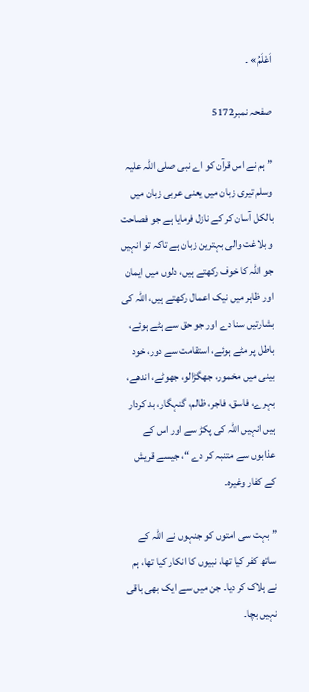اَعْلَمُ» ۔

صفحہ نمبر5172

” ہم نے اس قرآن کو اے نبی صلی اللہ علیہ وسلم تیری زبان میں یعنی عربی زبان میں بالکل آسان کر کے نازل فرمایا ہے جو فصاحت و بلاغت والی بہترین زبان ہے تاکہ تو انہیں جو اللہ کا خوف رکھتے ہیں، دلوں میں ایمان اور ظاہر میں نیک اعمال رکھتے ہیں، اللہ کی بشارتیں سنا دے اور جو حق سے ہٹے ہوئے، باطل پر مٹے ہوئے، استقامت سے دور، خود بینی میں مخمور، جھگڑالو، جھوٹے، اندھے، بہرے، فاسق، فاجر، ظالم، گنہگار، بد کردار ہیں انہیں اللہ کی پکڑ سے اور اس کے عذابوں سے متنبہ کر دے “، جیسے قریش کے کفار وغیرہ۔

” بہت سی امتوں کو جنہوں نے اللہ کے ساتھ کفر کیا تھا، نبیوں کا انکار کیا تھا، ہم نے ہلاک کر دیا۔ جن میں سے ایک بھی باقی نہیں بچا۔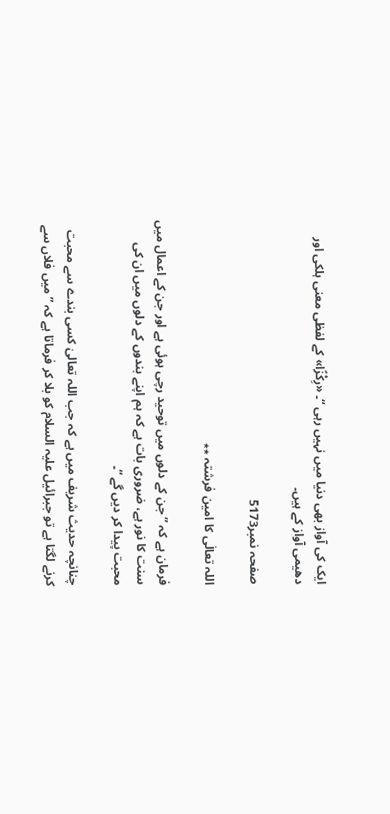ایک کی آواز بھی دنیا میں نہیں رہی “۔ «رِكْزًا» کے لفظی معنی ہلکی اور دھیمی آواز کے ہیں۔

صفحہ نمبر5173

اللہ تعالٰی کا امین فرشتہ ٭٭

فرمان ہے کہ ” جن کے دلوں میں توحید رچی ہوئی ہے اور جن کے اعمال میں سنت کا نور ہے، ضروری بات ہے کہ ہم اپنے بندوں کے دلوں میں ان کی محبت پیدا کر دیں گے “۔

چنانچہ حدیث شریف میں ہے کہ جب اللہ تعالیٰ کسی بندے سے محبت کرنے لگتا ہے تو جبرائیل علیہ السلام کو بلا کر فرماتا ہے کہ ” میں فلاں سے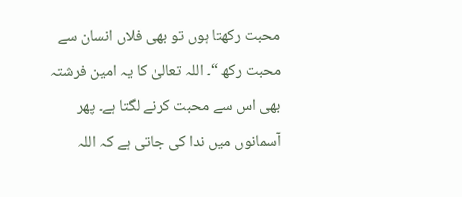محبت رکھتا ہوں تو بھی فلاں انسان سے محبت رکھ “۔ اللہ تعالیٰ کا یہ امین فرشتہ بھی اس سے محبت کرنے لگتا ہے۔ پھر آسمانوں میں ندا کی جاتی ہے کہ اللہ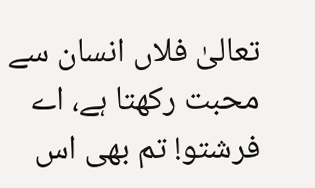تعالیٰ فلاں انسان سے محبت رکھتا ہے، اے فرشتو! تم بھی اس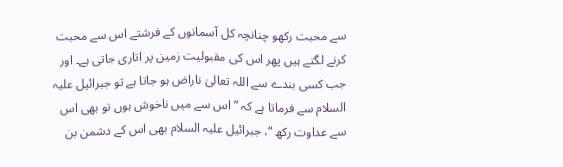سے محبت رکھو چنانچہ کل آسمانوں کے فرشتے اس سے محبت کرنے لگتے ہیں پھر اس کی مقبولیت زمین پر اتاری جاتی ہے۔ اور جب کسی بندے سے اللہ تعالیٰ ناراض ہو جاتا ہے تو جبرائیل علیہ السلام سے فرماتا ہے کہ ” اس سے میں ناخوش ہوں تو بھی اس سے عداوت رکھ “، جبرائیل علیہ السلام بھی اس کے دشمن بن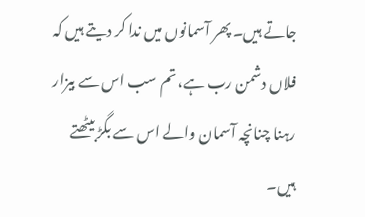جاتے ہیں۔ پھر آسمانوں میں ندا کر دیتے ہیں کہ فلاں دشمن رب ہے، تم سب اس سے بیزار رہنا چنانچہ آسمان والے اس سے بگڑ بیٹھتے ہیں۔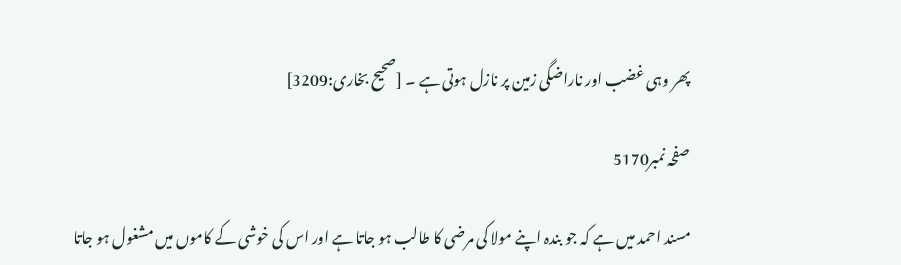پھر وہی غضب اور ناراضگی زمین پر نازل ہوتی ہے ۔ [صحیح بخاری:3209]

صفحہ نمبر5170

مسند احمد میں ہے کہ جو بندہ اپنے مولا کی مرضی کا طالب ہو جاتا ہے اور اس کی خوشی کے کاموں میں مشغول ہو جاتا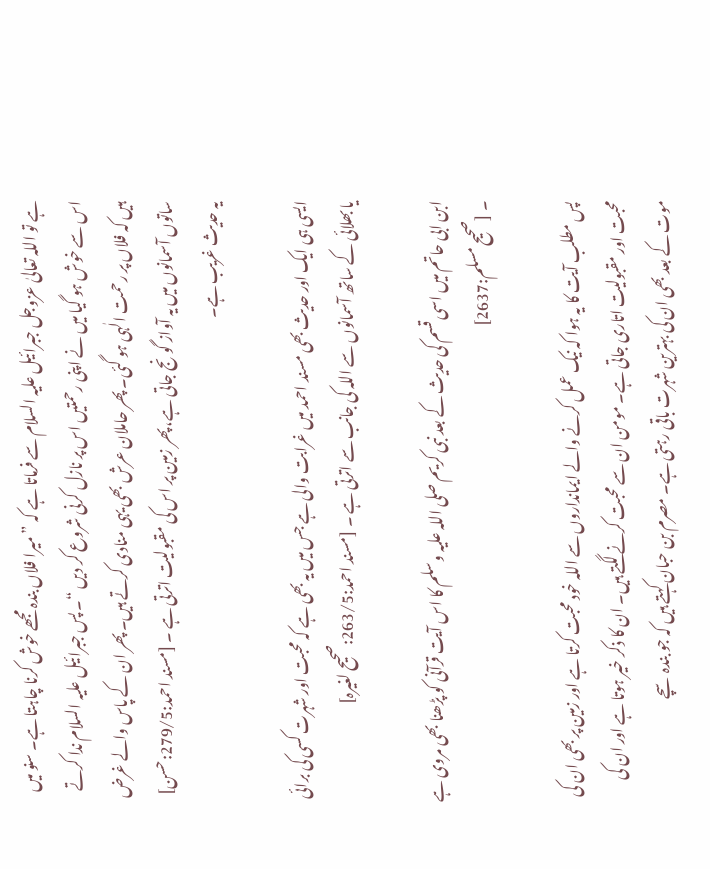ہے تو اللہ تعالیٰ عزوجل جبرائیل علیہ السلام سے فرماتا ہے کہ ” میرا فلاں بندہ مجھے خوش کرنا چاہتا ہے۔ سنو میں اس سے خوش ہو گیا میں نے اپنی رحمتیں اس پر نازل کرنی شروع کر دیں “۔ پس جبرائیل علیہ السلام ندا کرتے ہیں کہ فلاں پر رحمت الٰہی ہو گئی۔ پھر حاملان عرش بھی یہی منادی کرتے ہیں۔ پھر ان کے پاس والے غرض ساتوں آسمانوں میں یہ آواز گونج جاتی ہے، پھر زمین پر اس کی مقبولیت اترتی ہے ۔ [مسند احمد:279/5:حسن]  یہ حدیث غریب ہے۔

ایسی ہی ایک اور حدیث بھی مسند احمد میں غرابت والی ہے جس میں یہ بھی ہے کہ محبت اور شہرت کسی کی برائی یا بھلائی کے ساتھ آسمانوں سے اللہ کی جانب سے اترتی ہے ۔ [مسند احمد:263/5:صحیح لغیرہ]

ابن ابی حاتم میں اسی قسم کی حدیث کے بعد نبی کریم صلی اللہ علیہ وسلم کا اس آیت قرآنی کو پڑھنا بھی مروی ہے ۔ [صحیح مسلم:2637]

پس مطلب آیت کا یہ ہوا کہ نیک عمل کرنے والے ایمانداروں سے اللہ خود محبت کرتا ہے اور زمین پر بھی ان کی محبت اور مقبولیت اتاری جاتی ہے۔ مومن ان سے محبت کرنے لگتے ہیں۔ ان کا ذکر خیر ہوتا ہے اور ان کی موت کے بعد بھی ان کی بہترین شہرت باقی رہتی ہے۔ مصرم بن حبان کہتے ہیں کہ جو بندہ سچے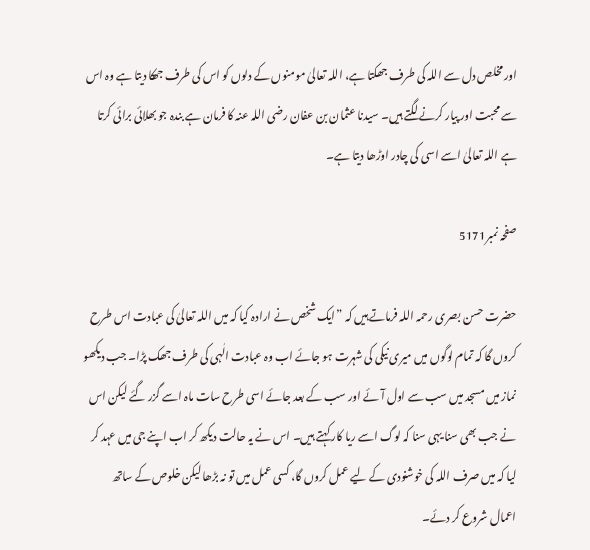اور مخلص دل سے اللہ کی طرف جھکتا ہے، اللہ تعالیٰ مومنوں کے دلوں کو اس کی طرف جھکا دیتا ہے وہ اس سے محبت اور پیار کرنے لگتے ہیں۔ سیدنا عثمان بن عفان رضی اللہ عنہ کا فرمان ہے بندہ جو بھلائی برائی کرتا ہے اللہ تعالیٰ اسے اسی کی چادر اوڑھا دیتا ہے۔

صفحہ نمبر5171

حضرت حسن بصری رحمہ اللہ فرماتے ہیں کہ ”ایک شخص نے ارادہ کیا کہ میں اللہ تعالیٰ کی عبادت اس طرح کروں گا کہ تمام لوگوں میں میری نیکی کی شہرت ہو جائے اب وہ عبادت الٰہی کی طرف جھک پڑا۔ جب دیکھو نماز میں مسجد میں سب سے اول آئے اور سب کے بعد جائے اسی طرح سات ماہ اسے گزر گئے لیکن اس نے جب بھی سنا یہی سنا کہ لوگ اسے ریا کار کہتے ہیں۔ اس نے یہ حالت دیکھ کر اب اپنے جی میں عہد کر لیا کہ میں صرف اللہ کی خوشنودی کے لیے عمل کروں گا، کسی عمل میں تو نہ بڑھا لیکن خلوص کے ساتھ اعمال شروع کر دئے۔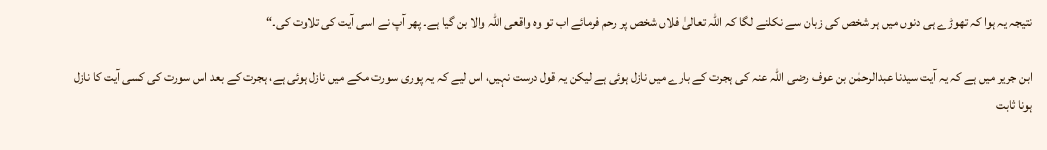نتیجہ یہ ہوا کہ تھوڑے ہی دنوں میں ہر شخص کی زبان سے نکلنے لگا کہ اللہ تعالیٰ فلاں شخص پر رحم فرمائے اب تو وہ واقعی اللہ والا بن گیا ہے۔ پھر آپ نے اسی آیت کی تلاوت کی۔“

ابن جریر میں ہے کہ یہ آیت سیدنا عبدالرحمٰن بن عوف رضی اللہ عنہ کی ہجرت کے بارے میں نازل ہوئی ہے لیکن یہ قول درست نہیں، اس لیے کہ یہ پوری سورت مکے میں نازل ہوئی ہے، ہجرت کے بعد اس سورت کی کسی آیت کا نازل ہونا ثابت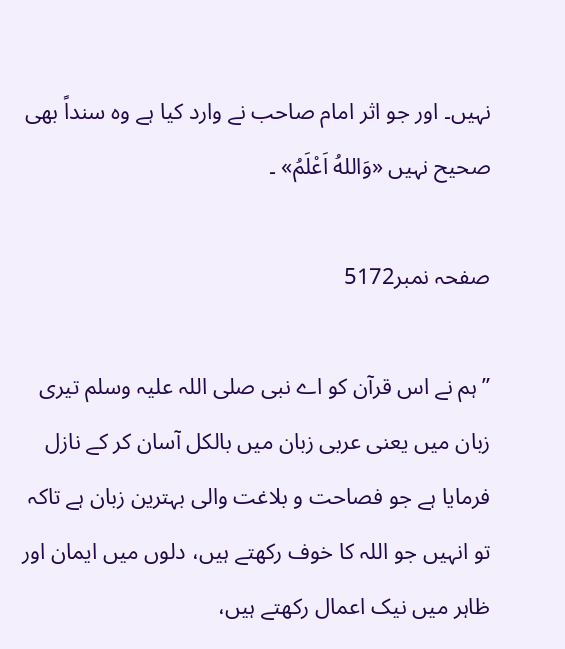نہیں۔ اور جو اثر امام صاحب نے وارد کیا ہے وہ سنداً بھی صحیح نہیں «وَاللهُ اَعْلَمُ» ۔

صفحہ نمبر5172

” ہم نے اس قرآن کو اے نبی صلی اللہ علیہ وسلم تیری زبان میں یعنی عربی زبان میں بالکل آسان کر کے نازل فرمایا ہے جو فصاحت و بلاغت والی بہترین زبان ہے تاکہ تو انہیں جو اللہ کا خوف رکھتے ہیں، دلوں میں ایمان اور ظاہر میں نیک اعمال رکھتے ہیں،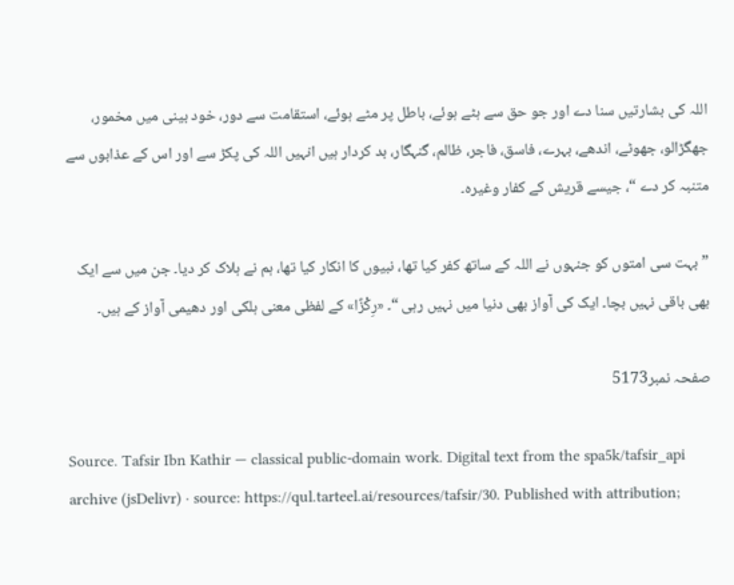اللہ کی بشارتیں سنا دے اور جو حق سے ہٹے ہوئے، باطل پر مٹے ہوئے، استقامت سے دور، خود بینی میں مخمور، جھگڑالو، جھوٹے، اندھے، بہرے، فاسق، فاجر، ظالم، گنہگار، بد کردار ہیں انہیں اللہ کی پکڑ سے اور اس کے عذابوں سے متنبہ کر دے “، جیسے قریش کے کفار وغیرہ۔

” بہت سی امتوں کو جنہوں نے اللہ کے ساتھ کفر کیا تھا، نبیوں کا انکار کیا تھا، ہم نے ہلاک کر دیا۔ جن میں سے ایک بھی باقی نہیں بچا۔ ایک کی آواز بھی دنیا میں نہیں رہی “۔ «رِكْزًا» کے لفظی معنی ہلکی اور دھیمی آواز کے ہیں۔

صفحہ نمبر5173

Source. Tafsir Ibn Kathir — classical public-domain work. Digital text from the spa5k/tafsir_api archive (jsDelivr) · source: https://qul.tarteel.ai/resources/tafsir/30. Published with attribution;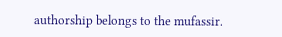authorship belongs to the mufassir.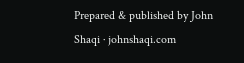Prepared & published by John Shaqi · johnshaqi.com